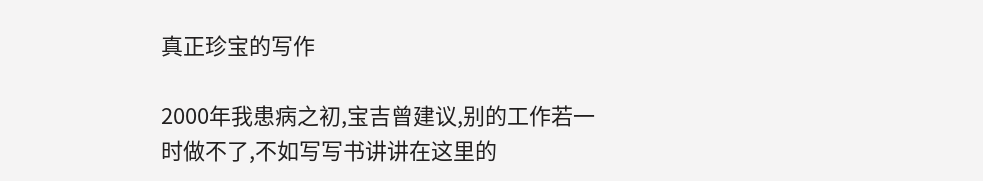真正珍宝的写作

2000年我患病之初,宝吉曾建议,别的工作若一时做不了,不如写写书讲讲在这里的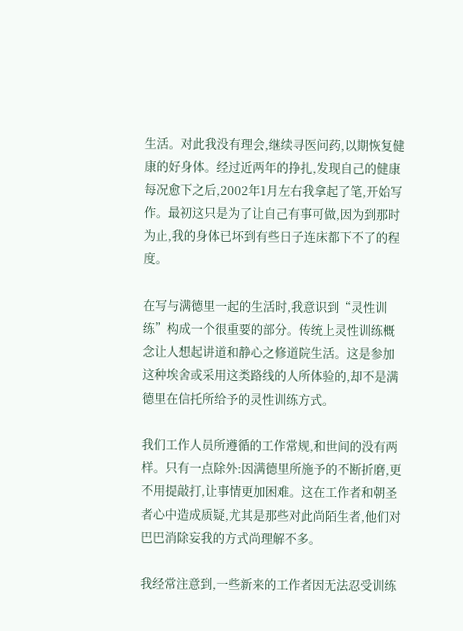生活。对此我没有理会,继续寻医问药,以期恢复健康的好身体。经过近两年的挣扎,发现自己的健康每况愈下之后,2002年1月左右我拿起了笔,开始写作。最初这只是为了让自己有事可做,因为到那时为止,我的身体已坏到有些日子连床都下不了的程度。

在写与满德里一起的生活时,我意识到“灵性训练”构成一个很重要的部分。传统上灵性训练概念让人想起讲道和静心之修道院生活。这是参加这种埃舍或采用这类路线的人所体验的,却不是满德里在信托所给予的灵性训练方式。

我们工作人员所遵循的工作常规,和世间的没有两样。只有一点除外:因满德里所施予的不断折磨,更不用提敲打,让事情更加困难。这在工作者和朝圣者心中造成质疑,尤其是那些对此尚陌生者,他们对巴巴消除妄我的方式尚理解不多。

我经常注意到,一些新来的工作者因无法忍受训练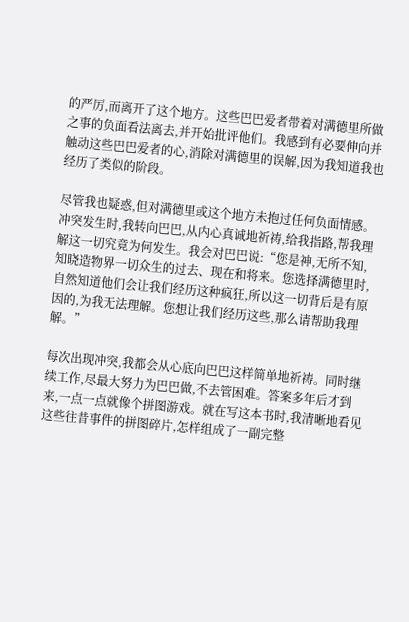的严厉,而离开了这个地方。这些巴巴爱者带着对满德里所做之事的负面看法离去,并开始批评他们。我感到有必要伸向并触动这些巴巴爱者的心,消除对满德里的误解,因为我知道我也经历了类似的阶段。

尽管我也疑惑,但对满德里或这个地方未抱过任何负面情感。冲突发生时,我转向巴巴,从内心真诚地祈祷,给我指路,帮我理解这一切究竟为何发生。我会对巴巴说:“您是神,无所不知,知晓造物界一切众生的过去、现在和将来。您选择满德里时,自然知道他们会让我们经历这种疯狂,所以这一切背后是有原因的,为我无法理解。您想让我们经历这些,那么请帮助我理解。”

每次出现冲突,我都会从心底向巴巴这样简单地祈祷。同时继续工作,尽最大努力为巴巴做,不去管困难。答案多年后才到来,一点一点就像个拼图游戏。就在写这本书时,我清晰地看见这些往昔事件的拼图碎片,怎样组成了一副完整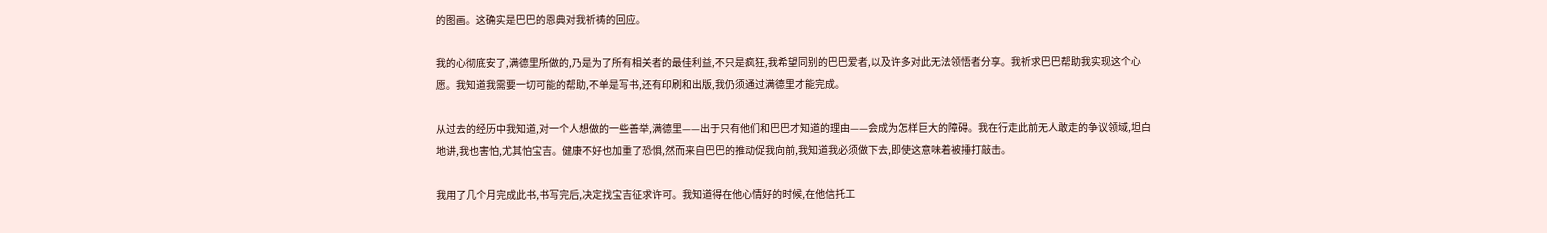的图画。这确实是巴巴的恩典对我祈祷的回应。

我的心彻底安了,满德里所做的,乃是为了所有相关者的最佳利益,不只是疯狂,我希望同别的巴巴爱者,以及许多对此无法领悟者分享。我祈求巴巴帮助我实现这个心愿。我知道我需要一切可能的帮助,不单是写书,还有印刷和出版,我仍须通过满德里才能完成。

从过去的经历中我知道,对一个人想做的一些善举,满德里——出于只有他们和巴巴才知道的理由——会成为怎样巨大的障碍。我在行走此前无人敢走的争议领域,坦白地讲,我也害怕,尤其怕宝吉。健康不好也加重了恐惧,然而来自巴巴的推动促我向前,我知道我必须做下去,即使这意味着被捶打敲击。

我用了几个月完成此书,书写完后,决定找宝吉征求许可。我知道得在他心情好的时候,在他信托工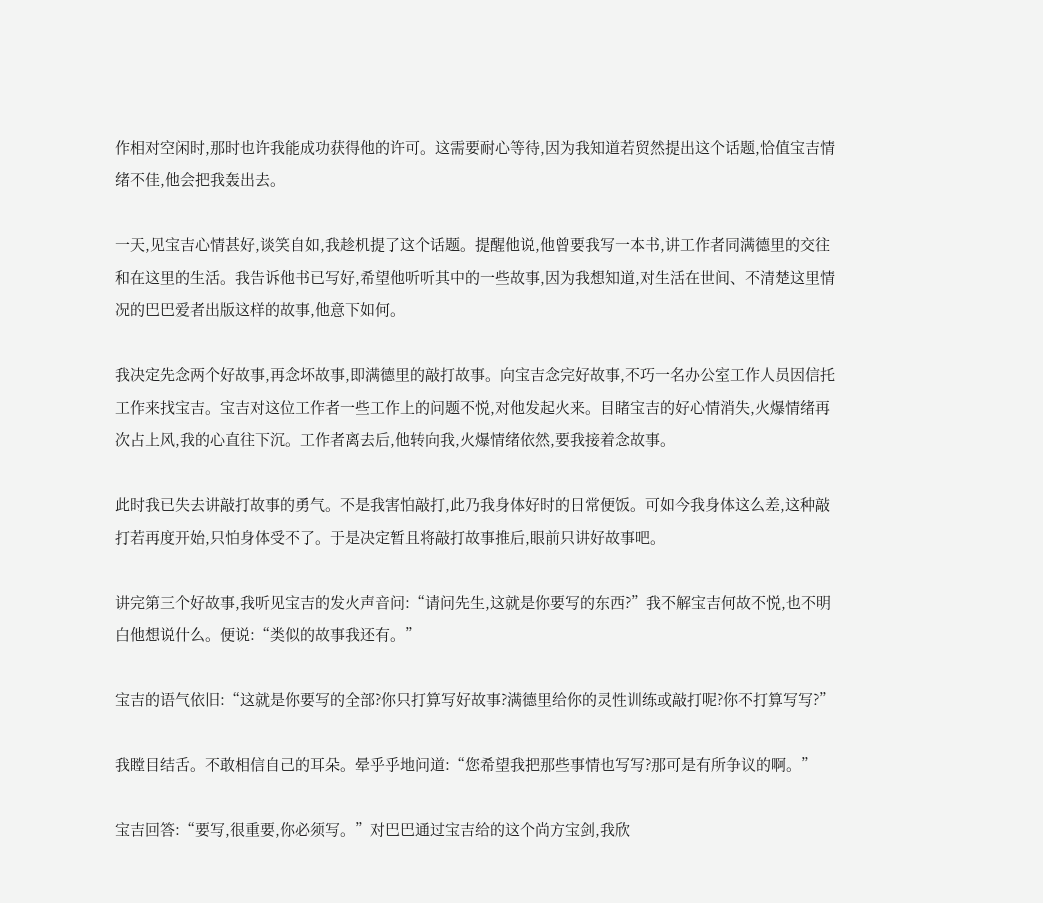作相对空闲时,那时也许我能成功获得他的许可。这需要耐心等待,因为我知道若贸然提出这个话题,恰值宝吉情绪不佳,他会把我轰出去。

一天,见宝吉心情甚好,谈笑自如,我趁机提了这个话题。提醒他说,他曾要我写一本书,讲工作者同满德里的交往和在这里的生活。我告诉他书已写好,希望他听听其中的一些故事,因为我想知道,对生活在世间、不清楚这里情况的巴巴爱者出版这样的故事,他意下如何。

我决定先念两个好故事,再念坏故事,即满德里的敲打故事。向宝吉念完好故事,不巧一名办公室工作人员因信托工作来找宝吉。宝吉对这位工作者一些工作上的问题不悦,对他发起火来。目睹宝吉的好心情消失,火爆情绪再次占上风,我的心直往下沉。工作者离去后,他转向我,火爆情绪依然,要我接着念故事。

此时我已失去讲敲打故事的勇气。不是我害怕敲打,此乃我身体好时的日常便饭。可如今我身体这么差,这种敲打若再度开始,只怕身体受不了。于是决定暂且将敲打故事推后,眼前只讲好故事吧。

讲完第三个好故事,我听见宝吉的发火声音问:“请问先生,这就是你要写的东西?”我不解宝吉何故不悦,也不明白他想说什么。便说:“类似的故事我还有。”

宝吉的语气依旧:“这就是你要写的全部?你只打算写好故事?满德里给你的灵性训练或敲打呢?你不打算写写?”

我瞠目结舌。不敢相信自己的耳朵。晕乎乎地问道:“您希望我把那些事情也写写?那可是有所争议的啊。”

宝吉回答:“要写,很重要,你必须写。”对巴巴通过宝吉给的这个尚方宝剑,我欣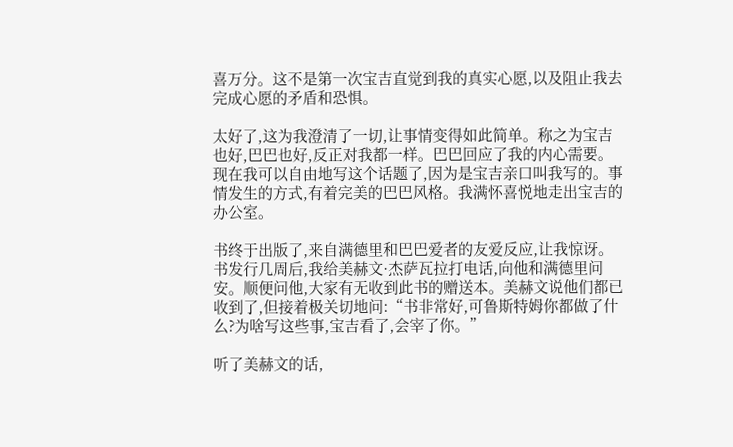喜万分。这不是第一次宝吉直觉到我的真实心愿,以及阻止我去完成心愿的矛盾和恐惧。

太好了,这为我澄清了一切,让事情变得如此简单。称之为宝吉也好,巴巴也好,反正对我都一样。巴巴回应了我的内心需要。现在我可以自由地写这个话题了,因为是宝吉亲口叫我写的。事情发生的方式,有着完美的巴巴风格。我满怀喜悦地走出宝吉的办公室。

书终于出版了,来自满德里和巴巴爱者的友爱反应,让我惊讶。书发行几周后,我给美赫文·杰萨瓦拉打电话,向他和满德里问安。顺便问他,大家有无收到此书的赠送本。美赫文说他们都已收到了,但接着极关切地问:“书非常好,可鲁斯特姆你都做了什么?为啥写这些事,宝吉看了,会宰了你。”

听了美赫文的话,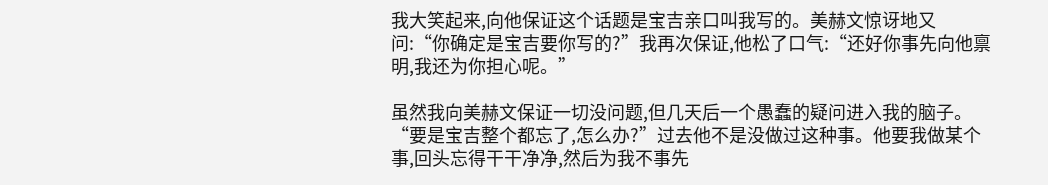我大笑起来,向他保证这个话题是宝吉亲口叫我写的。美赫文惊讶地又问:“你确定是宝吉要你写的?”我再次保证,他松了口气:“还好你事先向他禀明,我还为你担心呢。”

虽然我向美赫文保证一切没问题,但几天后一个愚蠢的疑问进入我的脑子。“要是宝吉整个都忘了,怎么办?”过去他不是没做过这种事。他要我做某个事,回头忘得干干净净,然后为我不事先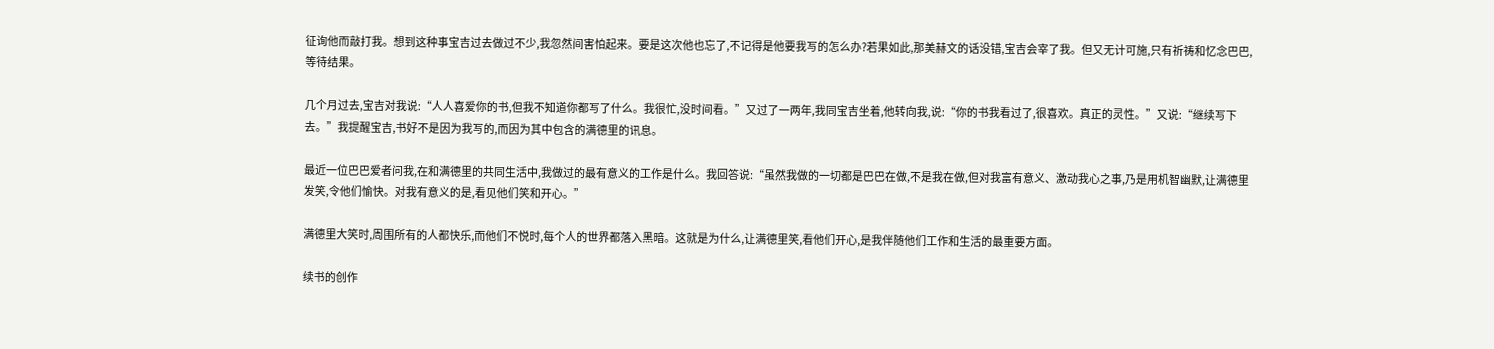征询他而敲打我。想到这种事宝吉过去做过不少,我忽然间害怕起来。要是这次他也忘了,不记得是他要我写的怎么办?若果如此,那美赫文的话没错,宝吉会宰了我。但又无计可施,只有祈祷和忆念巴巴,等待结果。

几个月过去,宝吉对我说:“人人喜爱你的书,但我不知道你都写了什么。我很忙,没时间看。”又过了一两年,我同宝吉坐着,他转向我,说:“你的书我看过了,很喜欢。真正的灵性。”又说:“继续写下去。”我提醒宝吉,书好不是因为我写的,而因为其中包含的满德里的讯息。

最近一位巴巴爱者问我,在和满德里的共同生活中,我做过的最有意义的工作是什么。我回答说:“虽然我做的一切都是巴巴在做,不是我在做,但对我富有意义、激动我心之事,乃是用机智幽默,让满德里发笑,令他们愉快。对我有意义的是,看见他们笑和开心。”

满德里大笑时,周围所有的人都快乐,而他们不悦时,每个人的世界都落入黑暗。这就是为什么,让满德里笑,看他们开心,是我伴随他们工作和生活的最重要方面。

续书的创作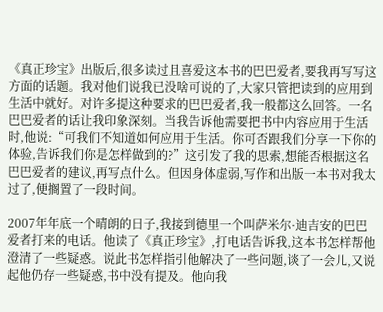《真正珍宝》出版后,很多读过且喜爱这本书的巴巴爱者,要我再写写这方面的话题。我对他们说我已没啥可说的了,大家只管把读到的应用到生活中就好。对许多提这种要求的巴巴爱者,我一般都这么回答。一名巴巴爱者的话让我印象深刻。当我告诉他需要把书中内容应用于生活时,他说:“可我们不知道如何应用于生活。你可否跟我们分享一下你的体验,告诉我们你是怎样做到的?”这引发了我的思索,想能否根据这名巴巴爱者的建议,再写点什么。但因身体虚弱,写作和出版一本书对我太过了,便搁置了一段时间。

2007年年底一个晴朗的日子,我接到德里一个叫萨米尔·迪吉安的巴巴爱者打来的电话。他读了《真正珍宝》,打电话告诉我,这本书怎样帮他澄清了一些疑惑。说此书怎样指引他解决了一些问题,谈了一会儿,又说起他仍存一些疑惑,书中没有提及。他向我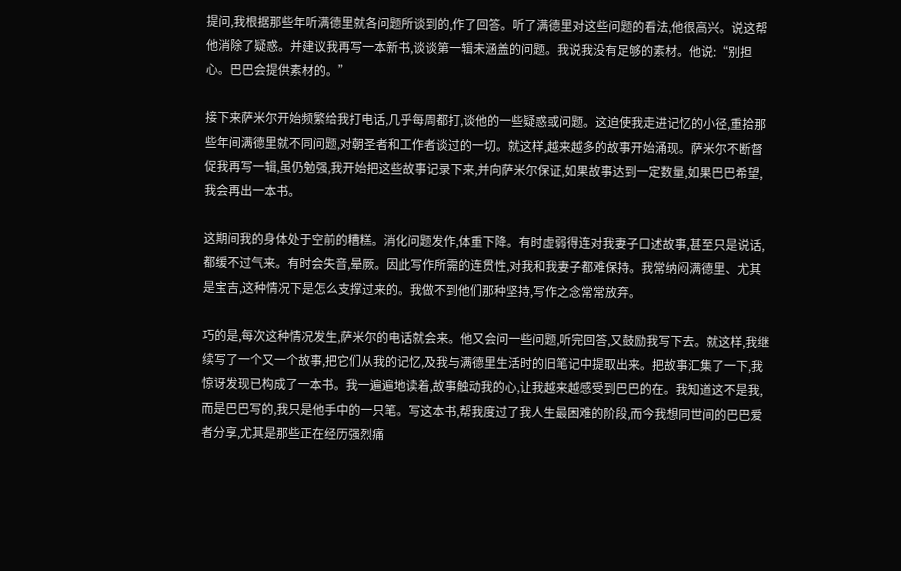提问,我根据那些年听满德里就各问题所谈到的,作了回答。听了满德里对这些问题的看法,他很高兴。说这帮他消除了疑惑。并建议我再写一本新书,谈谈第一辑未涵盖的问题。我说我没有足够的素材。他说:“别担心。巴巴会提供素材的。”

接下来萨米尔开始频繁给我打电话,几乎每周都打,谈他的一些疑惑或问题。这迫使我走进记忆的小径,重拾那些年间满德里就不同问题,对朝圣者和工作者谈过的一切。就这样,越来越多的故事开始涌现。萨米尔不断督促我再写一辑,虽仍勉强,我开始把这些故事记录下来,并向萨米尔保证,如果故事达到一定数量,如果巴巴希望,我会再出一本书。

这期间我的身体处于空前的糟糕。消化问题发作,体重下降。有时虚弱得连对我妻子口述故事,甚至只是说话,都缓不过气来。有时会失音,晕厥。因此写作所需的连贯性,对我和我妻子都难保持。我常纳闷满德里、尤其是宝吉,这种情况下是怎么支撑过来的。我做不到他们那种坚持,写作之念常常放弃。

巧的是,每次这种情况发生,萨米尔的电话就会来。他又会问一些问题,听完回答,又鼓励我写下去。就这样,我继续写了一个又一个故事,把它们从我的记忆,及我与满德里生活时的旧笔记中提取出来。把故事汇集了一下,我惊讶发现已构成了一本书。我一遍遍地读着,故事触动我的心,让我越来越感受到巴巴的在。我知道这不是我,而是巴巴写的,我只是他手中的一只笔。写这本书,帮我度过了我人生最困难的阶段,而今我想同世间的巴巴爱者分享,尤其是那些正在经历强烈痛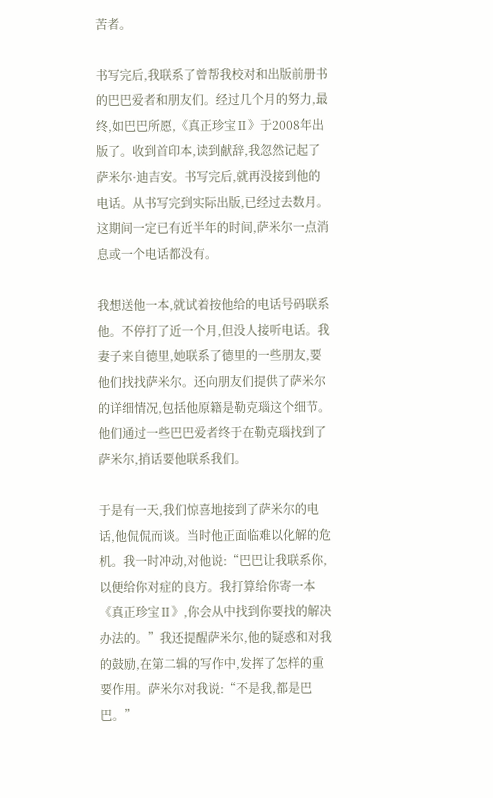苦者。

书写完后,我联系了曾帮我校对和出版前册书的巴巴爱者和朋友们。经过几个月的努力,最终,如巴巴所愿,《真正珍宝Ⅱ》于2008年出版了。收到首印本,读到献辞,我忽然记起了萨米尔·迪吉安。书写完后,就再没接到他的电话。从书写完到实际出版,已经过去数月。这期间一定已有近半年的时间,萨米尔一点消息或一个电话都没有。

我想送他一本,就试着按他给的电话号码联系他。不停打了近一个月,但没人接听电话。我妻子来自德里,她联系了德里的一些朋友,要他们找找萨米尔。还向朋友们提供了萨米尔的详细情况,包括他原籍是勒克瑙这个细节。他们通过一些巴巴爱者终于在勒克瑙找到了萨米尔,捎话要他联系我们。

于是有一天,我们惊喜地接到了萨米尔的电话,他侃侃而谈。当时他正面临难以化解的危机。我一时冲动,对他说:“巴巴让我联系你,以便给你对症的良方。我打算给你寄一本《真正珍宝Ⅱ》,你会从中找到你要找的解决办法的。”我还提醒萨米尔,他的疑惑和对我的鼓励,在第二辑的写作中,发挥了怎样的重要作用。萨米尔对我说:“不是我,都是巴巴。”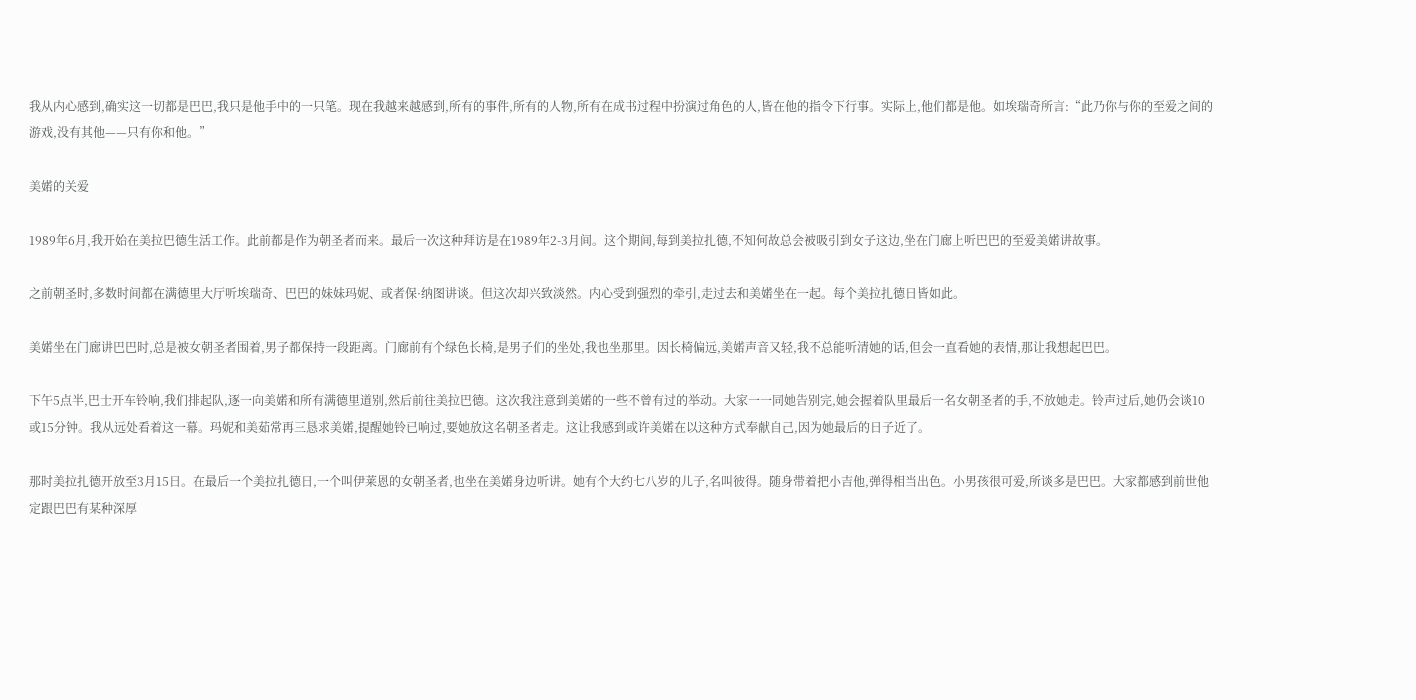我从内心感到,确实这一切都是巴巴,我只是他手中的一只笔。现在我越来越感到,所有的事件,所有的人物,所有在成书过程中扮演过角色的人,皆在他的指令下行事。实际上,他们都是他。如埃瑞奇所言:“此乃你与你的至爱之间的游戏,没有其他——只有你和他。”

美婼的关爱

1989年6月,我开始在美拉巴德生活工作。此前都是作为朝圣者而来。最后一次这种拜访是在1989年2-3月间。这个期间,每到美拉扎德,不知何故总会被吸引到女子这边,坐在门廊上听巴巴的至爱美婼讲故事。

之前朝圣时,多数时间都在满德里大厅听埃瑞奇、巴巴的妹妹玛妮、或者保·纳图讲谈。但这次却兴致淡然。内心受到强烈的牵引,走过去和美婼坐在一起。每个美拉扎德日皆如此。

美婼坐在门廊讲巴巴时,总是被女朝圣者围着,男子都保持一段距离。门廊前有个绿色长椅,是男子们的坐处,我也坐那里。因长椅偏远,美婼声音又轻,我不总能听清她的话,但会一直看她的表情,那让我想起巴巴。

下午5点半,巴士开车铃响,我们排起队,逐一向美婼和所有满德里道别,然后前往美拉巴德。这次我注意到美婼的一些不曾有过的举动。大家一一同她告别完,她会握着队里最后一名女朝圣者的手,不放她走。铃声过后,她仍会谈10或15分钟。我从远处看着这一幕。玛妮和美茹常再三恳求美婼,提醒她铃已响过,要她放这名朝圣者走。这让我感到或许美婼在以这种方式奉献自己,因为她最后的日子近了。

那时美拉扎德开放至3月15日。在最后一个美拉扎德日,一个叫伊莱恩的女朝圣者,也坐在美婼身边听讲。她有个大约七八岁的儿子,名叫彼得。随身带着把小吉他,弹得相当出色。小男孩很可爱,所谈多是巴巴。大家都感到前世他定跟巴巴有某种深厚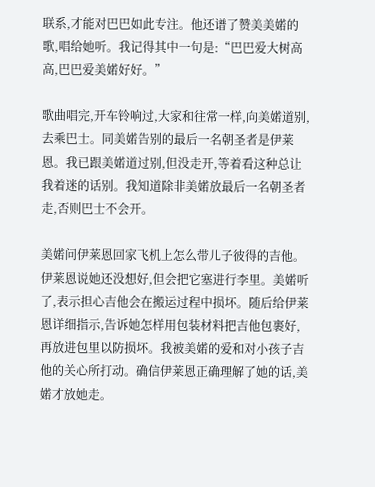联系,才能对巴巴如此专注。他还谱了赞美美婼的歌,唱给她听。我记得其中一句是:“巴巴爱大树高高,巴巴爱美婼好好。”

歌曲唱完,开车铃响过,大家和往常一样,向美婼道别,去乘巴士。同美婼告别的最后一名朝圣者是伊莱恩。我已跟美婼道过别,但没走开,等着看这种总让我着迷的话别。我知道除非美婼放最后一名朝圣者走,否则巴士不会开。

美婼问伊莱恩回家飞机上怎么带儿子彼得的吉他。伊莱恩说她还没想好,但会把它塞进行李里。美婼听了,表示担心吉他会在搬运过程中损坏。随后给伊莱恩详细指示,告诉她怎样用包装材料把吉他包裹好,再放进包里以防损坏。我被美婼的爱和对小孩子吉他的关心所打动。确信伊莱恩正确理解了她的话,美婼才放她走。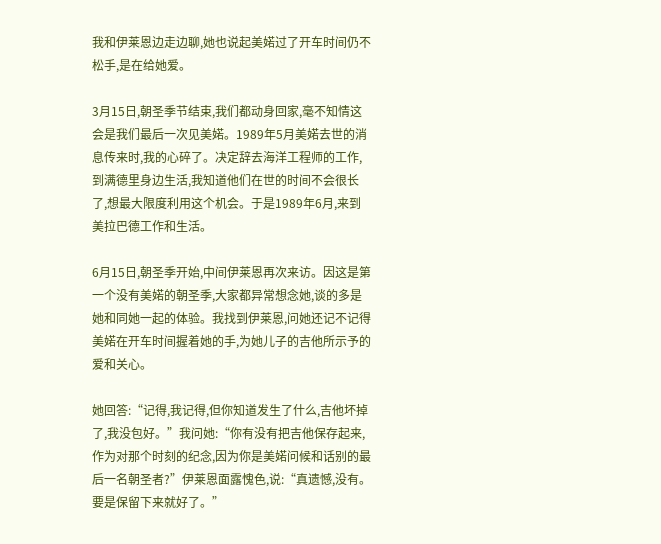我和伊莱恩边走边聊,她也说起美婼过了开车时间仍不松手,是在给她爱。

3月15日,朝圣季节结束,我们都动身回家,毫不知情这会是我们最后一次见美婼。1989年5月美婼去世的消息传来时,我的心碎了。决定辞去海洋工程师的工作,到满德里身边生活,我知道他们在世的时间不会很长了,想最大限度利用这个机会。于是1989年6月,来到美拉巴德工作和生活。

6月15日,朝圣季开始,中间伊莱恩再次来访。因这是第一个没有美婼的朝圣季,大家都异常想念她,谈的多是她和同她一起的体验。我找到伊莱恩,问她还记不记得美婼在开车时间握着她的手,为她儿子的吉他所示予的爱和关心。

她回答:“记得,我记得,但你知道发生了什么,吉他坏掉了,我没包好。”我问她:“你有没有把吉他保存起来,作为对那个时刻的纪念,因为你是美婼问候和话别的最后一名朝圣者?”伊莱恩面露愧色,说:“真遗憾,没有。要是保留下来就好了。”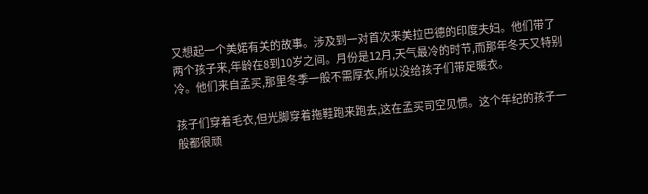又想起一个美婼有关的故事。涉及到一对首次来美拉巴德的印度夫妇。他们带了两个孩子来,年龄在8到10岁之间。月份是12月,天气最冷的时节,而那年冬天又特别冷。他们来自孟买,那里冬季一般不需厚衣,所以没给孩子们带足暖衣。

孩子们穿着毛衣,但光脚穿着拖鞋跑来跑去,这在孟买司空见惯。这个年纪的孩子一般都很顽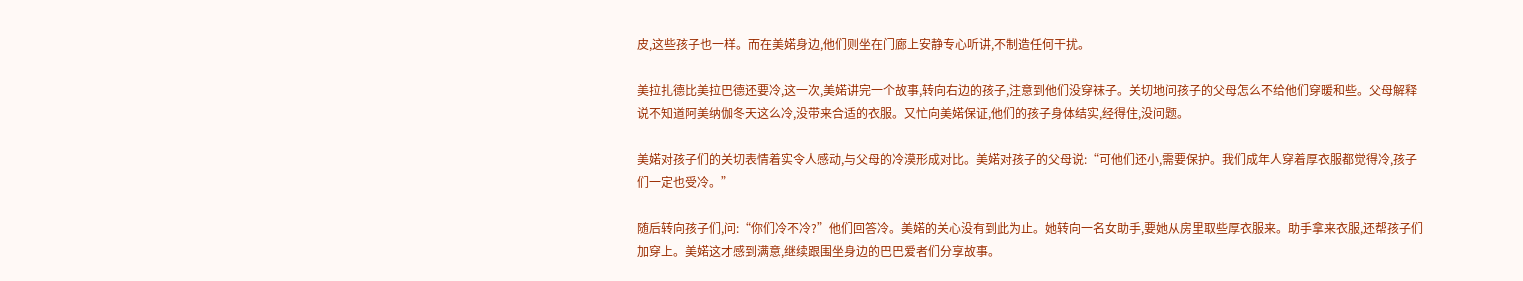皮,这些孩子也一样。而在美婼身边,他们则坐在门廊上安静专心听讲,不制造任何干扰。

美拉扎德比美拉巴德还要冷,这一次,美婼讲完一个故事,转向右边的孩子,注意到他们没穿袜子。关切地问孩子的父母怎么不给他们穿暖和些。父母解释说不知道阿美纳伽冬天这么冷,没带来合适的衣服。又忙向美婼保证,他们的孩子身体结实,经得住,没问题。

美婼对孩子们的关切表情着实令人感动,与父母的冷漠形成对比。美婼对孩子的父母说:“可他们还小,需要保护。我们成年人穿着厚衣服都觉得冷,孩子们一定也受冷。”

随后转向孩子们,问:“你们冷不冷?”他们回答冷。美婼的关心没有到此为止。她转向一名女助手,要她从房里取些厚衣服来。助手拿来衣服,还帮孩子们加穿上。美婼这才感到满意,继续跟围坐身边的巴巴爱者们分享故事。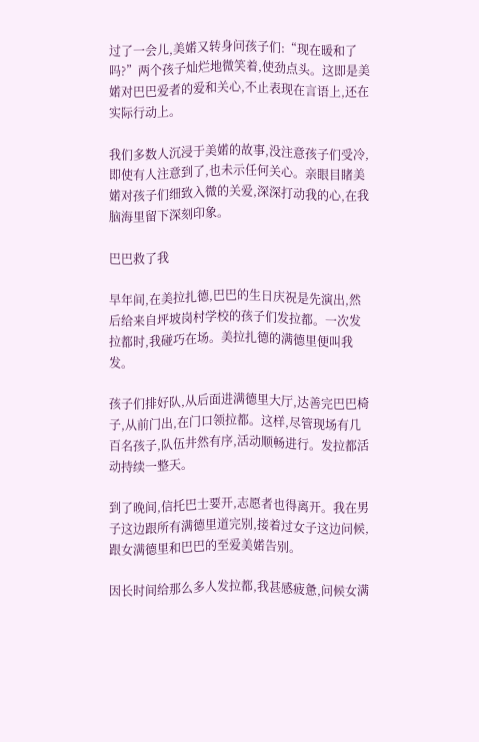过了一会儿,美婼又转身问孩子们:“现在暖和了吗?”两个孩子灿烂地微笑着,使劲点头。这即是美婼对巴巴爱者的爱和关心,不止表现在言语上,还在实际行动上。

我们多数人沉浸于美婼的故事,没注意孩子们受冷,即使有人注意到了,也未示任何关心。亲眼目睹美婼对孩子们细致入微的关爱,深深打动我的心,在我脑海里留下深刻印象。

巴巴救了我

早年间,在美拉扎德,巴巴的生日庆祝是先演出,然后给来自坪坡岗村学校的孩子们发拉都。一次发拉都时,我碰巧在场。美拉扎德的满德里便叫我发。

孩子们排好队,从后面进满德里大厅,达善完巴巴椅子,从前门出,在门口领拉都。这样,尽管现场有几百名孩子,队伍井然有序,活动顺畅进行。发拉都活动持续一整天。

到了晚间,信托巴士要开,志愿者也得离开。我在男子这边跟所有满德里道完别,接着过女子这边问候,跟女满德里和巴巴的至爱美婼告别。

因长时间给那么多人发拉都,我甚感疲惫,问候女满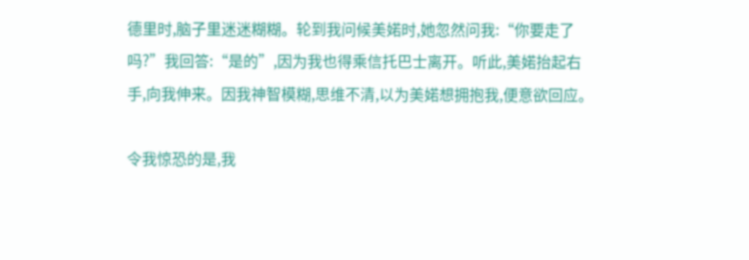德里时,脑子里迷迷糊糊。轮到我问候美婼时,她忽然问我:“你要走了吗?”我回答:“是的”,因为我也得乘信托巴士离开。听此,美婼抬起右手,向我伸来。因我神智模糊,思维不清,以为美婼想拥抱我,便意欲回应。

令我惊恐的是,我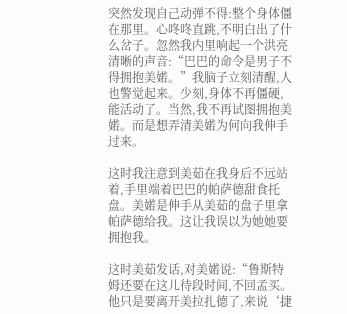突然发现自己动弹不得:整个身体僵在那里。心咚咚直跳,不明白出了什么岔子。忽然我内里响起一个洪亮清晰的声音:“巴巴的命令是男子不得拥抱美婼。”我脑子立刻清醒,人也警觉起来。少刻,身体不再僵硬,能活动了。当然,我不再试图拥抱美婼。而是想弄清美婼为何向我伸手过来。

这时我注意到美茹在我身后不远站着,手里端着巴巴的帕萨德甜食托盘。美婼是伸手从美茹的盘子里拿帕萨德给我。这让我误以为她她要拥抱我。

这时美茹发话,对美婼说:“鲁斯特姆还要在这儿待段时间,不回孟买。他只是要离开美拉扎德了,来说‘捷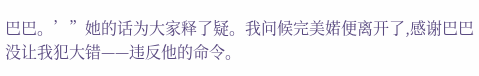巴巴。’”她的话为大家释了疑。我问候完美婼便离开了,感谢巴巴没让我犯大错——违反他的命令。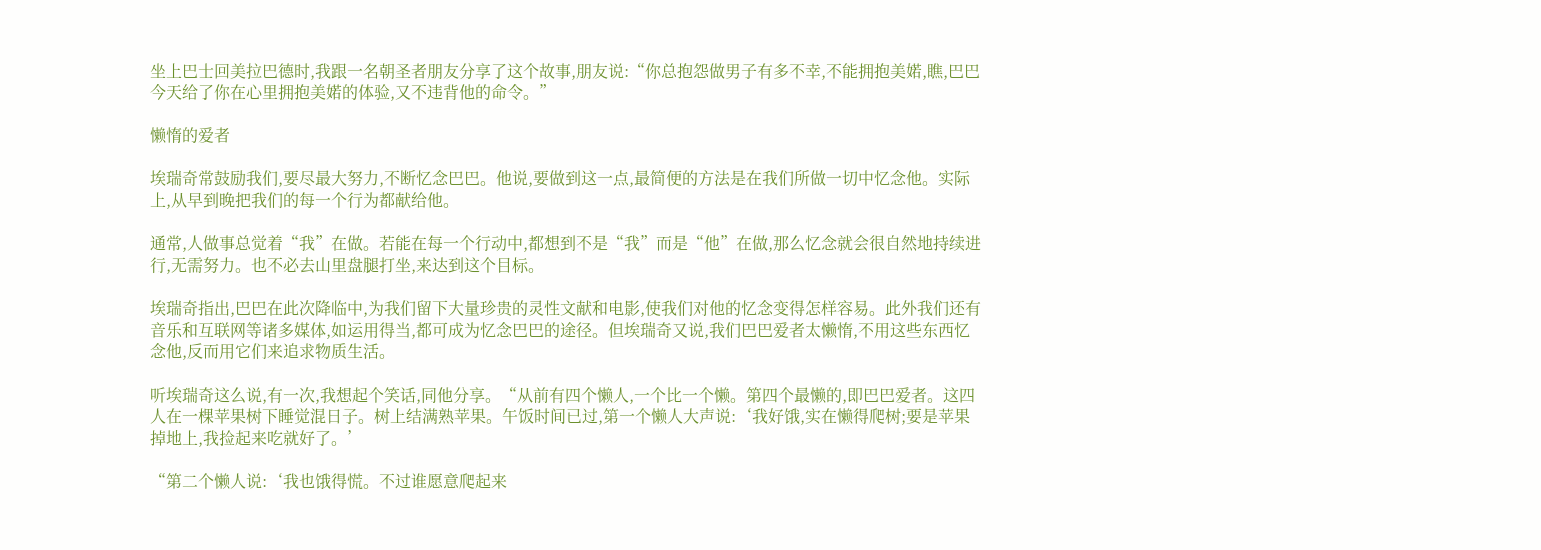坐上巴士回美拉巴德时,我跟一名朝圣者朋友分享了这个故事,朋友说:“你总抱怨做男子有多不幸,不能拥抱美婼,瞧,巴巴今天给了你在心里拥抱美婼的体验,又不违背他的命令。”

懒惰的爱者

埃瑞奇常鼓励我们,要尽最大努力,不断忆念巴巴。他说,要做到这一点,最简便的方法是在我们所做一切中忆念他。实际上,从早到晚把我们的每一个行为都献给他。

通常,人做事总觉着“我”在做。若能在每一个行动中,都想到不是“我”而是“他”在做,那么忆念就会很自然地持续进行,无需努力。也不必去山里盘腿打坐,来达到这个目标。

埃瑞奇指出,巴巴在此次降临中,为我们留下大量珍贵的灵性文献和电影,使我们对他的忆念变得怎样容易。此外我们还有音乐和互联网等诸多媒体,如运用得当,都可成为忆念巴巴的途径。但埃瑞奇又说,我们巴巴爱者太懒惰,不用这些东西忆念他,反而用它们来追求物质生活。

听埃瑞奇这么说,有一次,我想起个笑话,同他分享。“从前有四个懒人,一个比一个懒。第四个最懒的,即巴巴爱者。这四人在一棵苹果树下睡觉混日子。树上结满熟苹果。午饭时间已过,第一个懒人大声说:‘我好饿,实在懒得爬树;要是苹果掉地上,我捡起来吃就好了。’

“第二个懒人说:‘我也饿得慌。不过谁愿意爬起来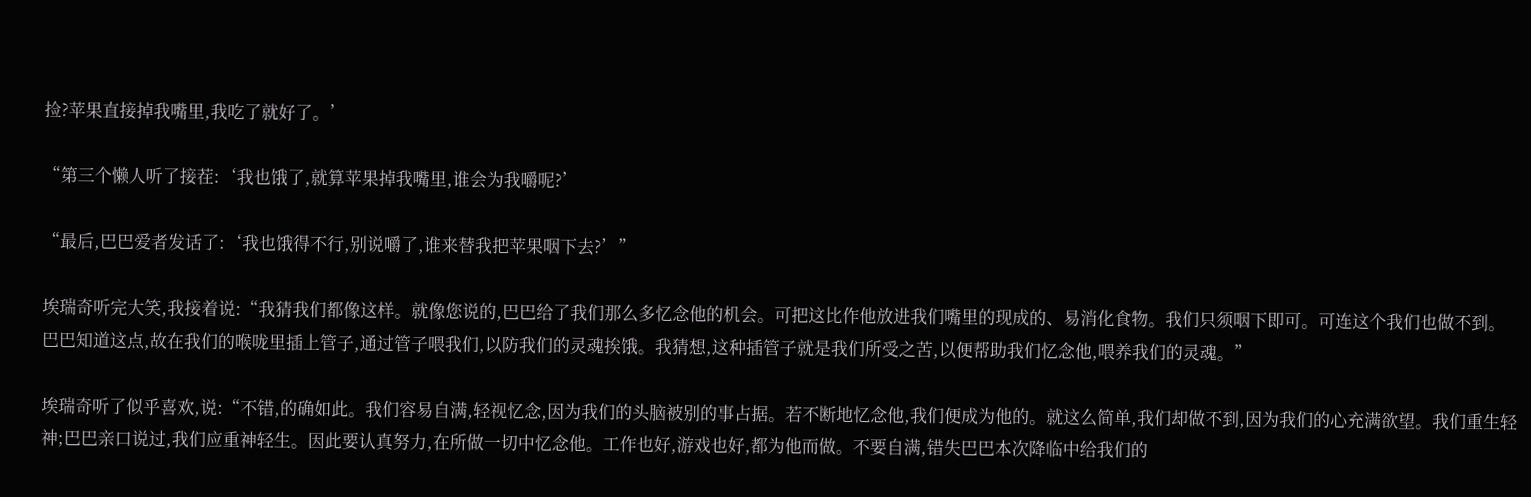捡?苹果直接掉我嘴里,我吃了就好了。’

“第三个懒人听了接茬:‘我也饿了,就算苹果掉我嘴里,谁会为我嚼呢?’

“最后,巴巴爱者发话了:‘我也饿得不行,别说嚼了,谁来替我把苹果咽下去?’”

埃瑞奇听完大笑,我接着说:“我猜我们都像这样。就像您说的,巴巴给了我们那么多忆念他的机会。可把这比作他放进我们嘴里的现成的、易消化食物。我们只须咽下即可。可连这个我们也做不到。巴巴知道这点,故在我们的喉咙里插上管子,通过管子喂我们,以防我们的灵魂挨饿。我猜想,这种插管子就是我们所受之苦,以便帮助我们忆念他,喂养我们的灵魂。”

埃瑞奇听了似乎喜欢,说:“不错,的确如此。我们容易自满,轻视忆念,因为我们的头脑被别的事占据。若不断地忆念他,我们便成为他的。就这么简单,我们却做不到,因为我们的心充满欲望。我们重生轻神;巴巴亲口说过,我们应重神轻生。因此要认真努力,在所做一切中忆念他。工作也好,游戏也好,都为他而做。不要自满,错失巴巴本次降临中给我们的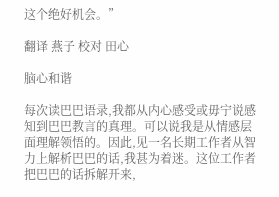这个绝好机会。”

翻译 燕子 校对 田心

脑心和谐

每次读巴巴语录,我都从内心感受或毋宁说感知到巴巴教言的真理。可以说我是从情感层面理解领悟的。因此,见一名长期工作者从智力上解析巴巴的话,我甚为着迷。这位工作者把巴巴的话拆解开来,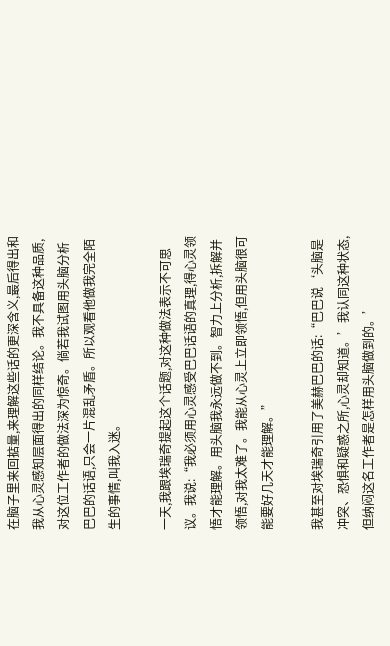在脑子里来回掂量,来理解这些话的更深含义,最后得出和我从心灵感知层面得出的同样结论。我不具备这种品质,对这位工作者的做法深为惊奇。倘若我试图用头脑分析巴巴的话语,只会一片混乱矛盾。所以观看他做我完全陌生的事情,叫我入迷。

一天,我跟埃瑞奇提起这个话题,对这种做法表示不可思议。我说:“我必须用心灵感受巴巴话语的真理,得心灵领悟才能理解。用头脑我永远做不到。智力上分析,拆解并领悟,对我太难了。我能从心灵上立即领悟,但用头脑很可能要好几天才能理解。”

我甚至对埃瑞奇引用了美赫巴巴的话:“巴巴说‘头脑是冲突、恐惧和疑惑之所,心灵却知道。’我认同这种状态,但纳闷这名工作者是怎样用头脑做到的。’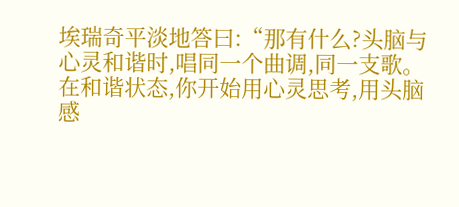埃瑞奇平淡地答曰:“那有什么?头脑与心灵和谐时,唱同一个曲调,同一支歌。在和谐状态,你开始用心灵思考,用头脑感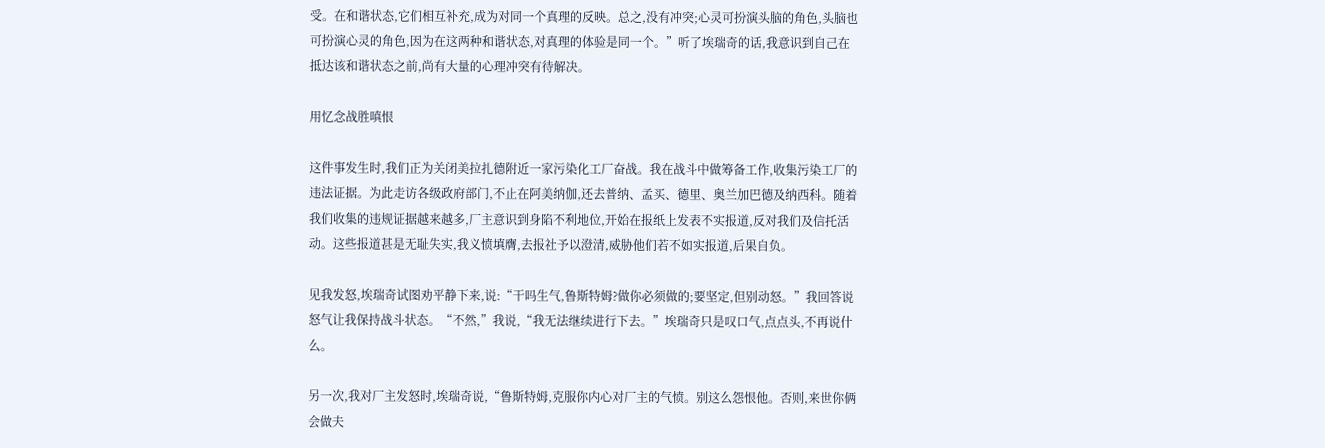受。在和谐状态,它们相互补充,成为对同一个真理的反映。总之,没有冲突;心灵可扮演头脑的角色,头脑也可扮演心灵的角色,因为在这两种和谐状态,对真理的体验是同一个。”听了埃瑞奇的话,我意识到自己在抵达该和谐状态之前,尚有大量的心理冲突有待解决。

用忆念战胜嗔恨

这件事发生时,我们正为关闭美拉扎德附近一家污染化工厂奋战。我在战斗中做筹备工作,收集污染工厂的违法证据。为此走访各级政府部门,不止在阿美纳伽,还去普纳、孟买、德里、奥兰加巴德及纳西科。随着我们收集的违规证据越来越多,厂主意识到身陷不利地位,开始在报纸上发表不实报道,反对我们及信托活动。这些报道甚是无耻失实,我义愤填膺,去报社予以澄清,威胁他们若不如实报道,后果自负。

见我发怒,埃瑞奇试图劝平静下来,说:“干吗生气,鲁斯特姆?做你必须做的;要坚定,但别动怒。”我回答说怒气让我保持战斗状态。“不然,”我说,“我无法继续进行下去。”埃瑞奇只是叹口气,点点头,不再说什么。

另一次,我对厂主发怒时,埃瑞奇说,“鲁斯特姆,克服你内心对厂主的气愤。别这么怨恨他。否则,来世你俩会做夫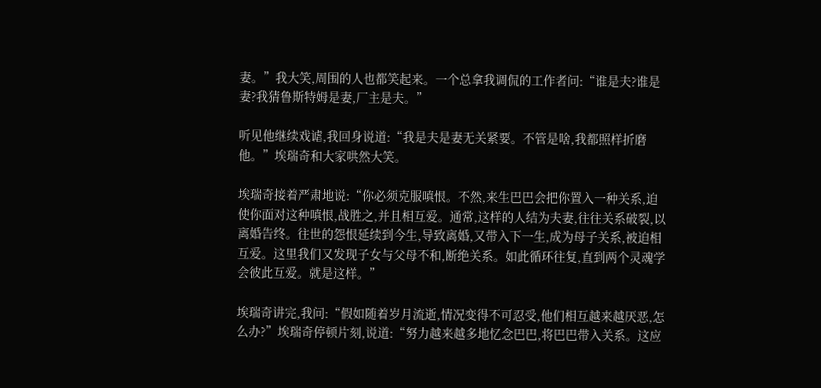妻。”我大笑,周围的人也都笑起来。一个总拿我调侃的工作者问:“谁是夫?谁是妻?我猜鲁斯特姆是妻,厂主是夫。”

听见他继续戏谑,我回身说道:“我是夫是妻无关紧要。不管是啥,我都照样折磨他。”埃瑞奇和大家哄然大笑。

埃瑞奇接着严肃地说:“你必须克服嗔恨。不然,来生巴巴会把你置入一种关系,迫使你面对这种嗔恨,战胜之,并且相互爱。通常,这样的人结为夫妻,往往关系破裂,以离婚告终。往世的怨恨延续到今生,导致离婚,又带入下一生,成为母子关系,被迫相互爱。这里我们又发现子女与父母不和,断绝关系。如此循环往复,直到两个灵魂学会彼此互爱。就是这样。”

埃瑞奇讲完,我问:“假如随着岁月流逝,情况变得不可忍受,他们相互越来越厌恶,怎么办?”埃瑞奇停顿片刻,说道:“努力越来越多地忆念巴巴,将巴巴带入关系。这应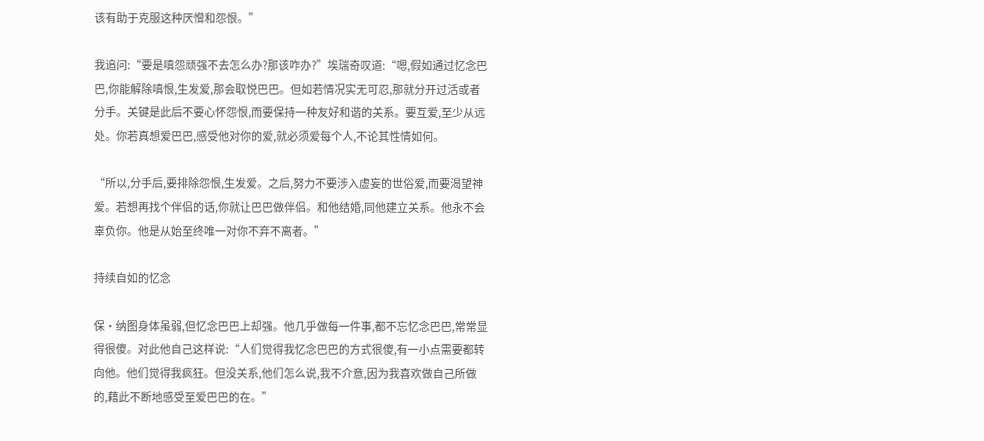该有助于克服这种厌憎和怨恨。”

我追问:“要是嗔怨顽强不去怎么办?那该咋办?”埃瑞奇叹道:“嗯,假如通过忆念巴巴,你能解除嗔恨,生发爱,那会取悦巴巴。但如若情况实无可忍,那就分开过活或者分手。关键是此后不要心怀怨恨,而要保持一种友好和谐的关系。要互爱,至少从远处。你若真想爱巴巴,感受他对你的爱,就必须爱每个人,不论其性情如何。

“所以,分手后,要排除怨恨,生发爱。之后,努力不要涉入虚妄的世俗爱,而要渴望神爱。若想再找个伴侣的话,你就让巴巴做伴侣。和他结婚,同他建立关系。他永不会辜负你。他是从始至终唯一对你不弃不离者。”

持续自如的忆念

保·纳图身体虽弱,但忆念巴巴上却强。他几乎做每一件事,都不忘忆念巴巴,常常显得很傻。对此他自己这样说:“人们觉得我忆念巴巴的方式很傻,有一小点需要都转向他。他们觉得我疯狂。但没关系,他们怎么说,我不介意,因为我喜欢做自己所做的,藉此不断地感受至爱巴巴的在。”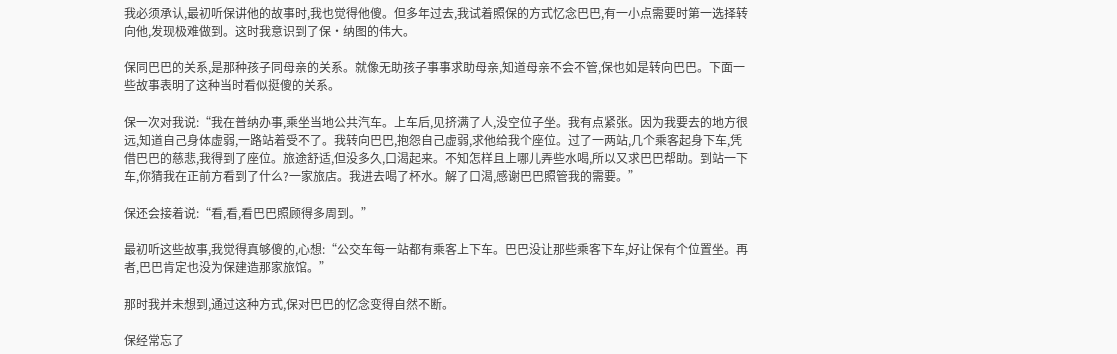我必须承认,最初听保讲他的故事时,我也觉得他傻。但多年过去,我试着照保的方式忆念巴巴,有一小点需要时第一选择转向他,发现极难做到。这时我意识到了保·纳图的伟大。

保同巴巴的关系,是那种孩子同母亲的关系。就像无助孩子事事求助母亲,知道母亲不会不管,保也如是转向巴巴。下面一些故事表明了这种当时看似挺傻的关系。

保一次对我说:“我在普纳办事,乘坐当地公共汽车。上车后,见挤满了人,没空位子坐。我有点紧张。因为我要去的地方很远,知道自己身体虚弱,一路站着受不了。我转向巴巴,抱怨自己虚弱,求他给我个座位。过了一两站,几个乘客起身下车,凭借巴巴的慈悲,我得到了座位。旅途舒适,但没多久,口渴起来。不知怎样且上哪儿弄些水喝,所以又求巴巴帮助。到站一下车,你猜我在正前方看到了什么?一家旅店。我进去喝了杯水。解了口渴,感谢巴巴照管我的需要。”

保还会接着说:“看,看,看巴巴照顾得多周到。”

最初听这些故事,我觉得真够傻的,心想:“公交车每一站都有乘客上下车。巴巴没让那些乘客下车,好让保有个位置坐。再者,巴巴肯定也没为保建造那家旅馆。”

那时我并未想到,通过这种方式,保对巴巴的忆念变得自然不断。

保经常忘了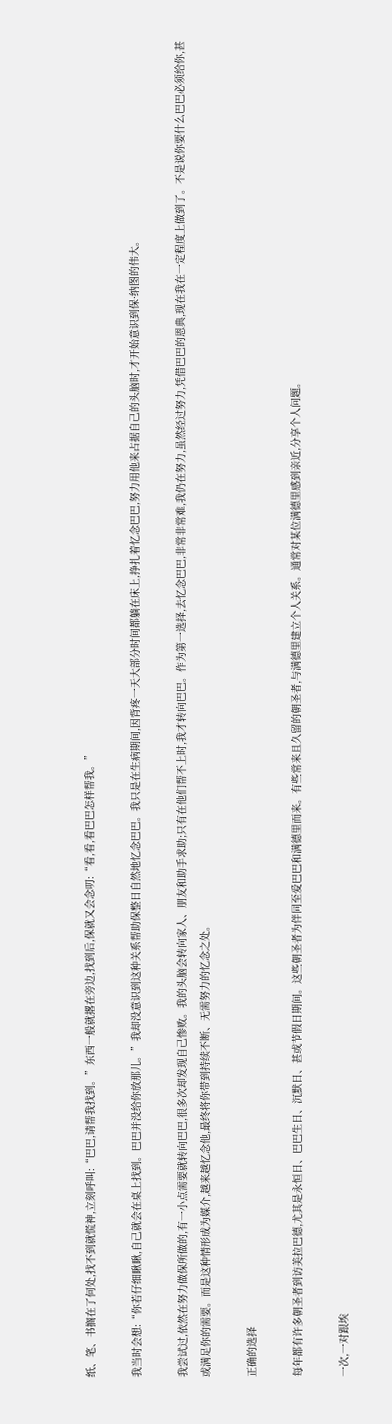纸、笔、书搁在了何处,找不到就慌神,立刻呼叫:“巴巴,请帮我找到。”东西一般就撂在旁边,找到后,保就又会念叨:“看,看,看巴巴怎样帮我。”

我当时会想:“你若仔细瞅瞅,自己就会在桌上找到。巴巴并没给你放那儿。”我却没意识到这种关系帮助保整日自然地忆念巴巴。我只是在生病期间,因背疼一天大部分时间都躺在床上,挣扎着忆念巴巴,努力用他来占据自己的头脑时,才开始意识到保·纳图的伟大。

我尝试过,依然在努力做保所做的,有一小点需要就转向巴巴,很多次却发现自己惨败。我的头脑会转向家人、朋友和助手求助;只有在他们帮不上时,我才转向巴巴。作为第一选择,去忆念巴巴,非常非常难,我仍在努力,虽然经过努力,凭借巴巴的恩典,现在我在一定程度上做到了。不是说你要什么巴巴必须给你,甚或满足你的需要。而是这种情形成为媒介,越来越忆念他,最终将你带到持续不断、无需努力的忆念之处。

正确的选择

每年都有许多朝圣者到访美拉巴德,尤其是永恒日、巴巴生日、沉默日、甚或节假日期间。这些朝圣者为伴同至爱巴巴和满德里而来。有些常来且久留的朝圣者,与满德里建立个人关系。通常对某位满德里感到亲近,分享个人问题。

一次,一对跟埃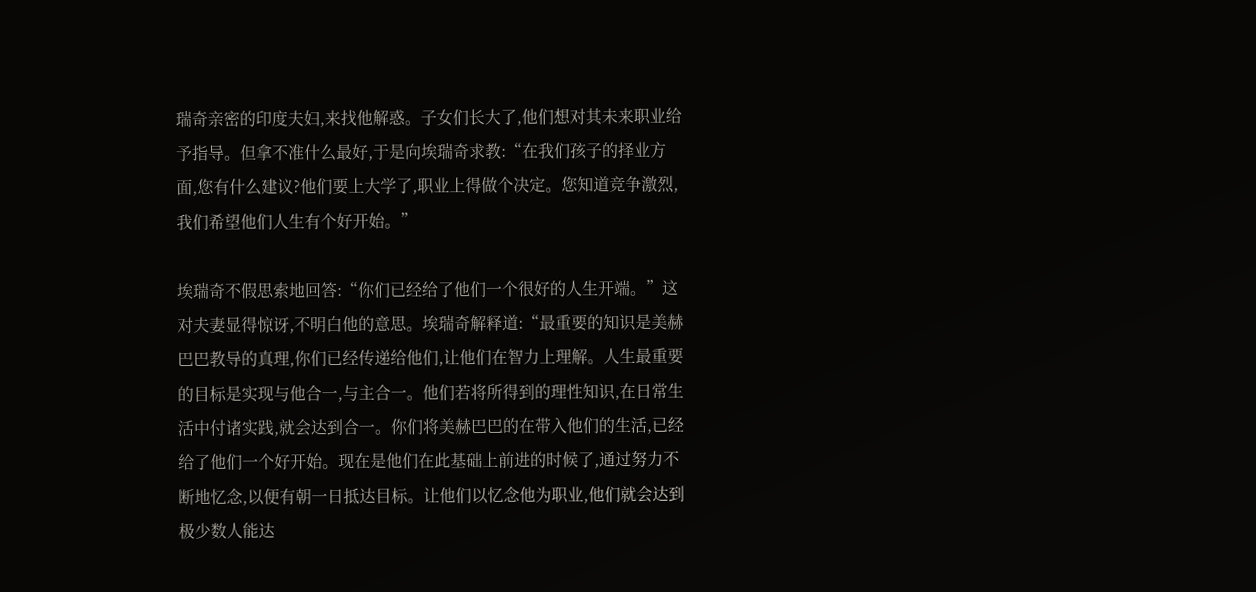瑞奇亲密的印度夫妇,来找他解惑。子女们长大了,他们想对其未来职业给予指导。但拿不准什么最好,于是向埃瑞奇求教:“在我们孩子的择业方面,您有什么建议?他们要上大学了,职业上得做个决定。您知道竞争激烈,我们希望他们人生有个好开始。”

埃瑞奇不假思索地回答:“你们已经给了他们一个很好的人生开端。”这对夫妻显得惊讶,不明白他的意思。埃瑞奇解释道:“最重要的知识是美赫巴巴教导的真理,你们已经传递给他们,让他们在智力上理解。人生最重要的目标是实现与他合一,与主合一。他们若将所得到的理性知识,在日常生活中付诸实践,就会达到合一。你们将美赫巴巴的在带入他们的生活,已经给了他们一个好开始。现在是他们在此基础上前进的时候了,通过努力不断地忆念,以便有朝一日抵达目标。让他们以忆念他为职业,他们就会达到极少数人能达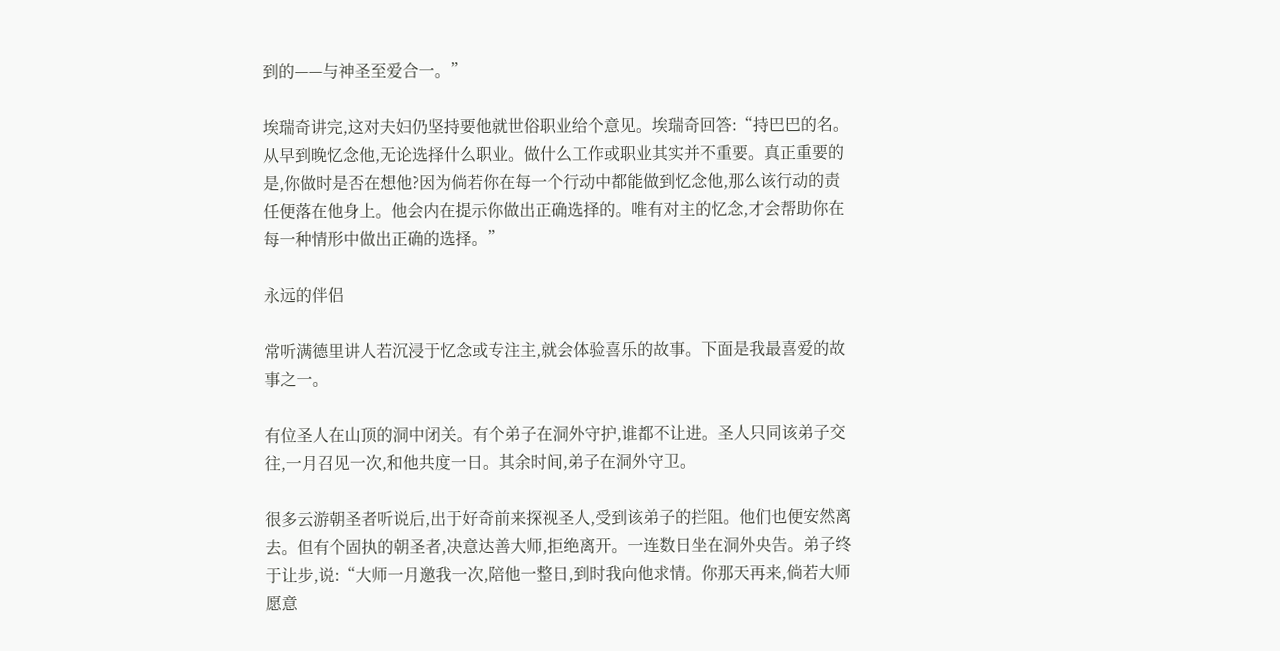到的——与神圣至爱合一。”

埃瑞奇讲完,这对夫妇仍坚持要他就世俗职业给个意见。埃瑞奇回答:“持巴巴的名。从早到晚忆念他,无论选择什么职业。做什么工作或职业其实并不重要。真正重要的是,你做时是否在想他?因为倘若你在每一个行动中都能做到忆念他,那么该行动的责任便落在他身上。他会内在提示你做出正确选择的。唯有对主的忆念,才会帮助你在每一种情形中做出正确的选择。”

永远的伴侣

常听满德里讲人若沉浸于忆念或专注主,就会体验喜乐的故事。下面是我最喜爱的故事之一。

有位圣人在山顶的洞中闭关。有个弟子在洞外守护,谁都不让进。圣人只同该弟子交往,一月召见一次,和他共度一日。其余时间,弟子在洞外守卫。

很多云游朝圣者听说后,出于好奇前来探视圣人,受到该弟子的拦阻。他们也便安然离去。但有个固执的朝圣者,决意达善大师,拒绝离开。一连数日坐在洞外央告。弟子终于让步,说:“大师一月邀我一次,陪他一整日,到时我向他求情。你那天再来,倘若大师愿意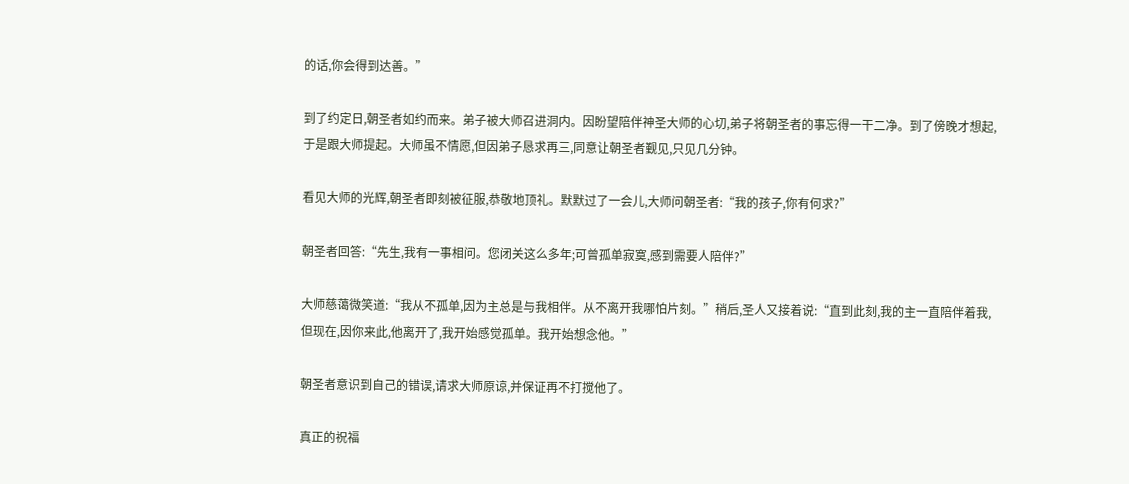的话,你会得到达善。”

到了约定日,朝圣者如约而来。弟子被大师召进洞内。因盼望陪伴神圣大师的心切,弟子将朝圣者的事忘得一干二净。到了傍晚才想起,于是跟大师提起。大师虽不情愿,但因弟子恳求再三,同意让朝圣者觐见,只见几分钟。

看见大师的光辉,朝圣者即刻被征服,恭敬地顶礼。默默过了一会儿,大师问朝圣者:“我的孩子,你有何求?”

朝圣者回答:“先生,我有一事相问。您闭关这么多年;可曾孤单寂寞,感到需要人陪伴?”

大师慈蔼微笑道:“我从不孤单,因为主总是与我相伴。从不离开我哪怕片刻。”稍后,圣人又接着说:“直到此刻,我的主一直陪伴着我,但现在,因你来此,他离开了,我开始感觉孤单。我开始想念他。”

朝圣者意识到自己的错误,请求大师原谅,并保证再不打搅他了。

真正的祝福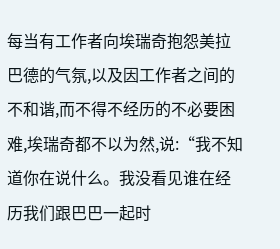每当有工作者向埃瑞奇抱怨美拉巴德的气氛,以及因工作者之间的不和谐,而不得不经历的不必要困难,埃瑞奇都不以为然,说:“我不知道你在说什么。我没看见谁在经历我们跟巴巴一起时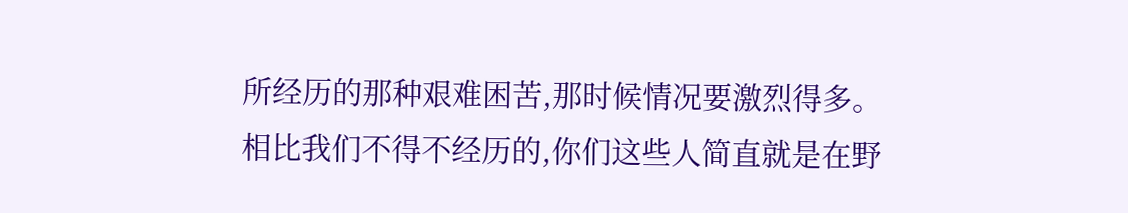所经历的那种艰难困苦,那时候情况要激烈得多。相比我们不得不经历的,你们这些人简直就是在野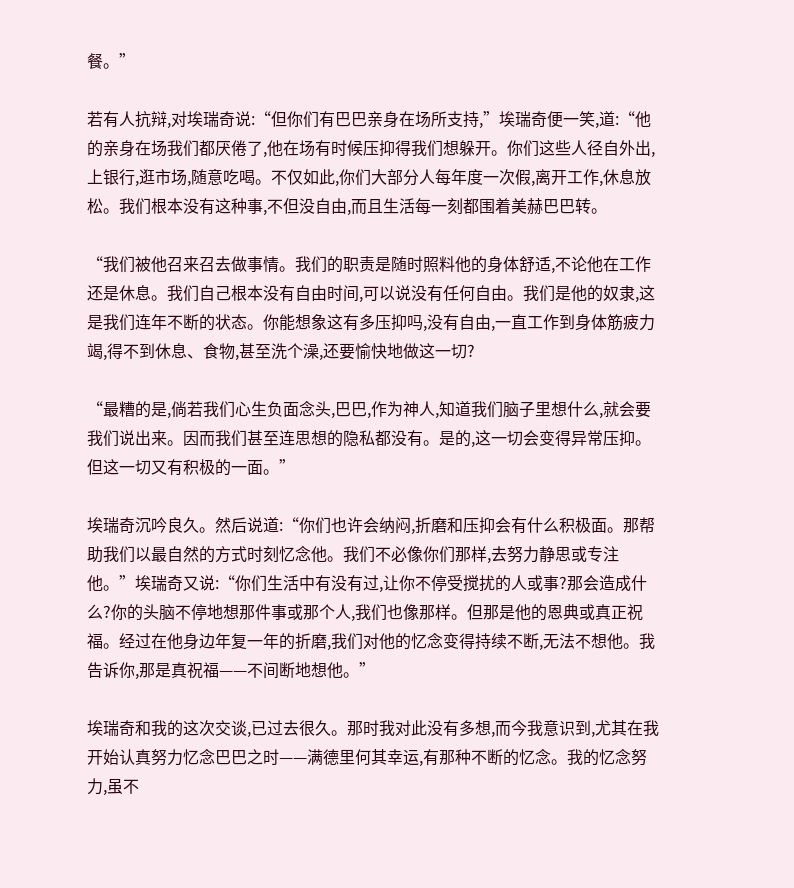餐。”

若有人抗辩,对埃瑞奇说:“但你们有巴巴亲身在场所支持,”埃瑞奇便一笑,道:“他的亲身在场我们都厌倦了,他在场有时候压抑得我们想躲开。你们这些人径自外出,上银行,逛市场,随意吃喝。不仅如此,你们大部分人每年度一次假,离开工作,休息放松。我们根本没有这种事,不但没自由,而且生活每一刻都围着美赫巴巴转。

“我们被他召来召去做事情。我们的职责是随时照料他的身体舒适,不论他在工作还是休息。我们自己根本没有自由时间,可以说没有任何自由。我们是他的奴隶,这是我们连年不断的状态。你能想象这有多压抑吗,没有自由,一直工作到身体筋疲力竭,得不到休息、食物,甚至洗个澡,还要愉快地做这一切?

“最糟的是,倘若我们心生负面念头,巴巴,作为神人,知道我们脑子里想什么,就会要我们说出来。因而我们甚至连思想的隐私都没有。是的,这一切会变得异常压抑。但这一切又有积极的一面。”

埃瑞奇沉吟良久。然后说道:“你们也许会纳闷,折磨和压抑会有什么积极面。那帮助我们以最自然的方式时刻忆念他。我们不必像你们那样,去努力静思或专注他。”埃瑞奇又说:“你们生活中有没有过,让你不停受搅扰的人或事?那会造成什么?你的头脑不停地想那件事或那个人,我们也像那样。但那是他的恩典或真正祝福。经过在他身边年复一年的折磨,我们对他的忆念变得持续不断,无法不想他。我告诉你,那是真祝福——不间断地想他。”

埃瑞奇和我的这次交谈,已过去很久。那时我对此没有多想,而今我意识到,尤其在我开始认真努力忆念巴巴之时——满德里何其幸运,有那种不断的忆念。我的忆念努力,虽不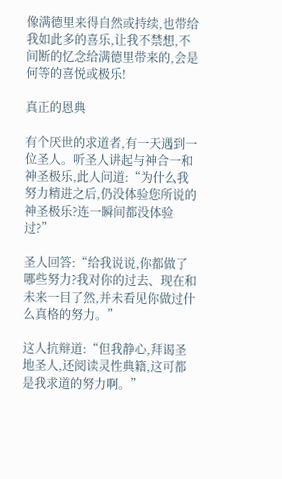像满德里来得自然或持续,也带给我如此多的喜乐,让我不禁想,不间断的忆念给满德里带来的,会是何等的喜悦或极乐!

真正的恩典

有个厌世的求道者,有一天遇到一位圣人。听圣人讲起与神合一和神圣极乐,此人问道:“为什么我努力精进之后,仍没体验您所说的神圣极乐?连一瞬间都没体验过?”

圣人回答:“给我说说,你都做了哪些努力?我对你的过去、现在和未来一目了然,并未看见你做过什么真格的努力。”

这人抗辩道:“但我静心,拜谒圣地圣人,还阅读灵性典籍,这可都是我求道的努力啊。”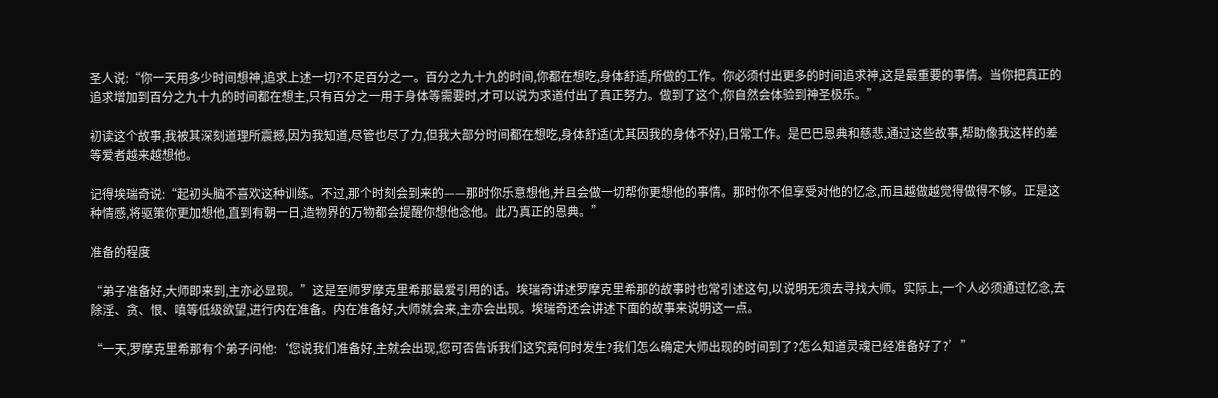圣人说:“你一天用多少时间想神,追求上述一切?不足百分之一。百分之九十九的时间,你都在想吃,身体舒适,所做的工作。你必须付出更多的时间追求神,这是最重要的事情。当你把真正的追求增加到百分之九十九的时间都在想主,只有百分之一用于身体等需要时,才可以说为求道付出了真正努力。做到了这个,你自然会体验到神圣极乐。”

初读这个故事,我被其深刻道理所震撼,因为我知道,尽管也尽了力,但我大部分时间都在想吃,身体舒适(尤其因我的身体不好),日常工作。是巴巴恩典和慈悲,通过这些故事,帮助像我这样的差等爱者越来越想他。

记得埃瑞奇说:“起初头脑不喜欢这种训练。不过,那个时刻会到来的——那时你乐意想他,并且会做一切帮你更想他的事情。那时你不但享受对他的忆念,而且越做越觉得做得不够。正是这种情感,将驱策你更加想他,直到有朝一日,造物界的万物都会提醒你想他念他。此乃真正的恩典。”

准备的程度

“弟子准备好,大师即来到,主亦必显现。”这是至师罗摩克里希那最爱引用的话。埃瑞奇讲述罗摩克里希那的故事时也常引述这句,以说明无须去寻找大师。实际上,一个人必须通过忆念,去除淫、贪、恨、嗔等低级欲望,进行内在准备。内在准备好,大师就会来,主亦会出现。埃瑞奇还会讲述下面的故事来说明这一点。

“一天,罗摩克里希那有个弟子问他:‘您说我们准备好,主就会出现,您可否告诉我们这究竟何时发生?我们怎么确定大师出现的时间到了?怎么知道灵魂已经准备好了?’”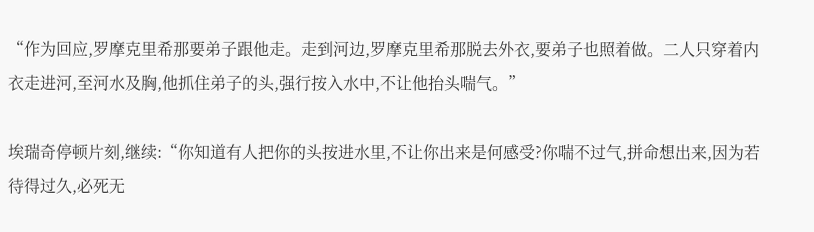“作为回应,罗摩克里希那要弟子跟他走。走到河边,罗摩克里希那脱去外衣,要弟子也照着做。二人只穿着内衣走进河,至河水及胸,他抓住弟子的头,强行按入水中,不让他抬头喘气。”

埃瑞奇停顿片刻,继续:“你知道有人把你的头按进水里,不让你出来是何感受?你喘不过气,拼命想出来,因为若待得过久,必死无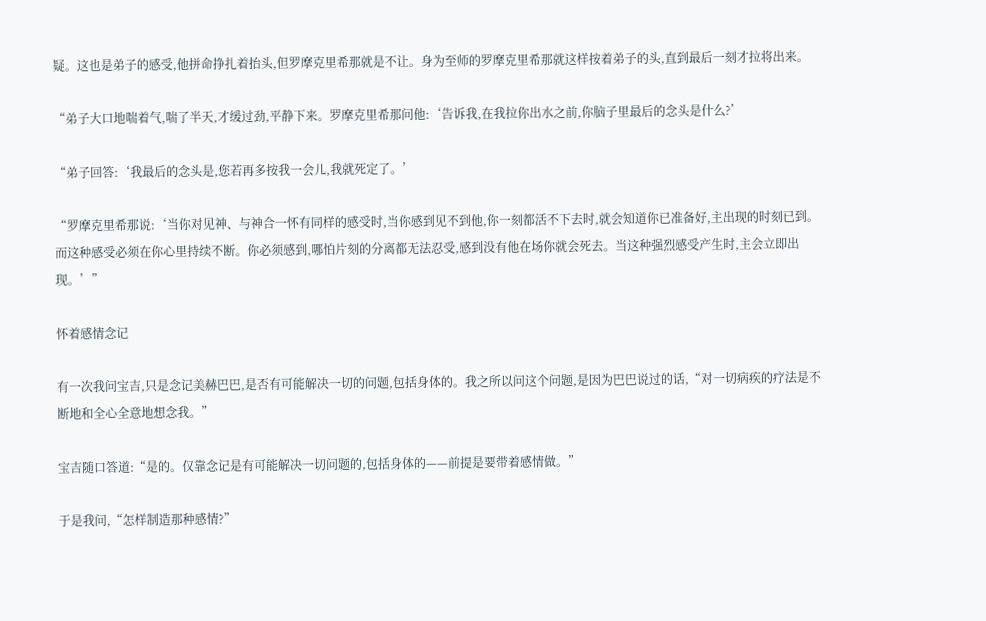疑。这也是弟子的感受,他拼命挣扎着抬头,但罗摩克里希那就是不让。身为至师的罗摩克里希那就这样按着弟子的头,直到最后一刻才拉将出来。

“弟子大口地喘着气,喘了半天,才缓过劲,平静下来。罗摩克里希那问他:‘告诉我,在我拉你出水之前,你脑子里最后的念头是什么?’

“弟子回答:‘我最后的念头是,您若再多按我一会儿,我就死定了。’

“罗摩克里希那说:‘当你对见神、与神合一怀有同样的感受时,当你感到见不到他,你一刻都活不下去时,就会知道你已准备好,主出现的时刻已到。而这种感受必须在你心里持续不断。你必须感到,哪怕片刻的分离都无法忍受,感到没有他在场你就会死去。当这种强烈感受产生时,主会立即出现。’”

怀着感情念记

有一次我问宝吉,只是念记美赫巴巴,是否有可能解决一切的问题,包括身体的。我之所以问这个问题,是因为巴巴说过的话,“对一切病疾的疗法是不断地和全心全意地想念我。”

宝吉随口答道:“是的。仅靠念记是有可能解决一切问题的,包括身体的——前提是要带着感情做。”

于是我问,“怎样制造那种感情?”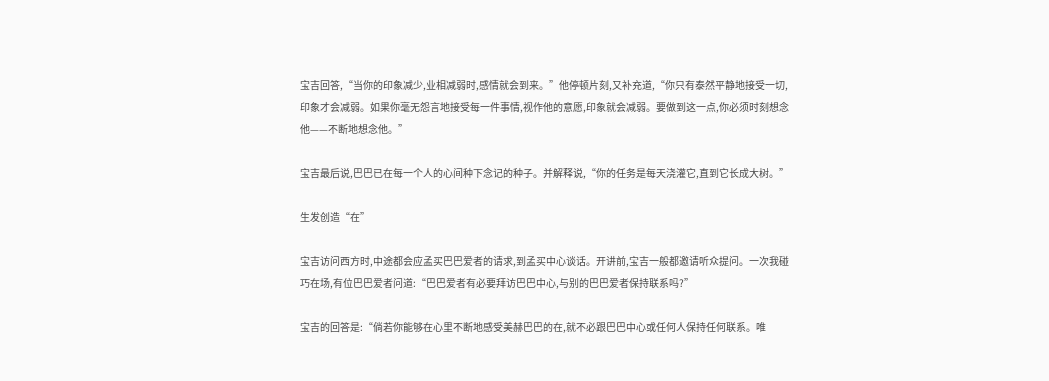宝吉回答,“当你的印象减少,业相减弱时,感情就会到来。”他停顿片刻,又补充道,“你只有泰然平静地接受一切,印象才会减弱。如果你毫无怨言地接受每一件事情,视作他的意愿,印象就会减弱。要做到这一点,你必须时刻想念他——不断地想念他。”

宝吉最后说,巴巴已在每一个人的心间种下念记的种子。并解释说,“你的任务是每天浇灌它,直到它长成大树。”

生发创造“在”

宝吉访问西方时,中途都会应孟买巴巴爱者的请求,到孟买中心谈话。开讲前,宝吉一般都邀请听众提问。一次我碰巧在场,有位巴巴爱者问道:“巴巴爱者有必要拜访巴巴中心,与别的巴巴爱者保持联系吗?”

宝吉的回答是:“倘若你能够在心里不断地感受美赫巴巴的在,就不必跟巴巴中心或任何人保持任何联系。唯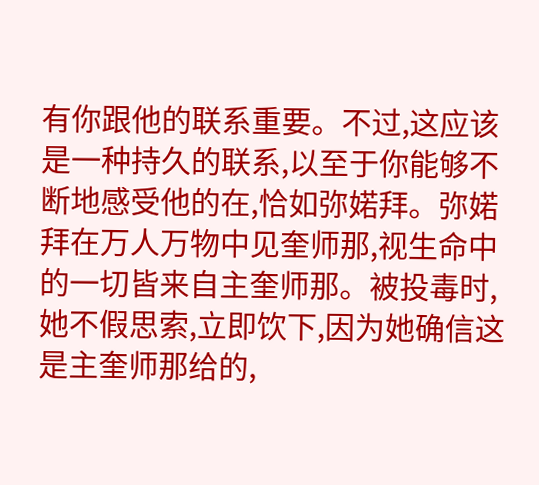有你跟他的联系重要。不过,这应该是一种持久的联系,以至于你能够不断地感受他的在,恰如弥婼拜。弥婼拜在万人万物中见奎师那,视生命中的一切皆来自主奎师那。被投毒时,她不假思索,立即饮下,因为她确信这是主奎师那给的,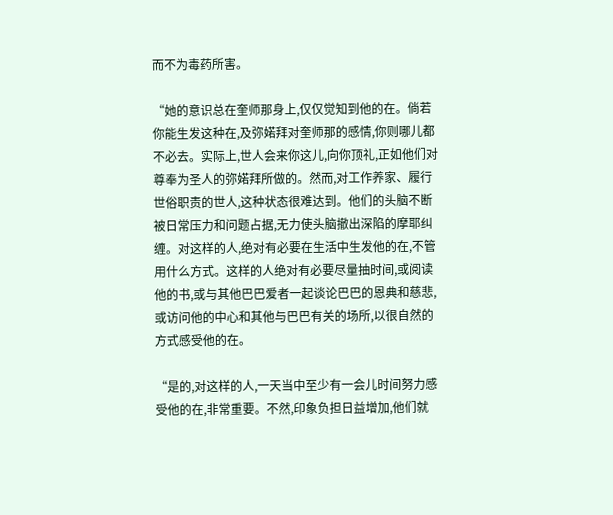而不为毒药所害。

“她的意识总在奎师那身上,仅仅觉知到他的在。倘若你能生发这种在,及弥婼拜对奎师那的感情,你则哪儿都不必去。实际上,世人会来你这儿,向你顶礼,正如他们对尊奉为圣人的弥婼拜所做的。然而,对工作养家、履行世俗职责的世人,这种状态很难达到。他们的头脑不断被日常压力和问题占据,无力使头脑撤出深陷的摩耶纠缠。对这样的人,绝对有必要在生活中生发他的在,不管用什么方式。这样的人绝对有必要尽量抽时间,或阅读他的书,或与其他巴巴爱者一起谈论巴巴的恩典和慈悲,或访问他的中心和其他与巴巴有关的场所,以很自然的方式感受他的在。

“是的,对这样的人,一天当中至少有一会儿时间努力感受他的在,非常重要。不然,印象负担日益增加,他们就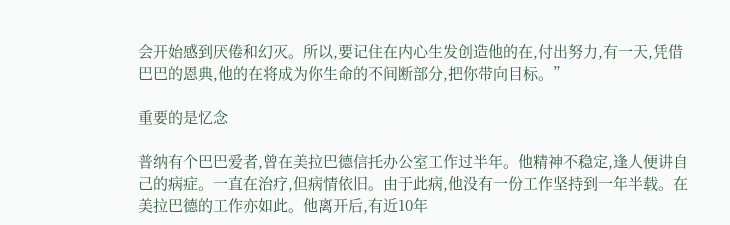会开始感到厌倦和幻灭。所以,要记住在内心生发创造他的在,付出努力,有一天,凭借巴巴的恩典,他的在将成为你生命的不间断部分,把你带向目标。”

重要的是忆念

普纳有个巴巴爱者,曾在美拉巴德信托办公室工作过半年。他精神不稳定,逢人便讲自己的病症。一直在治疗,但病情依旧。由于此病,他没有一份工作坚持到一年半载。在美拉巴德的工作亦如此。他离开后,有近10年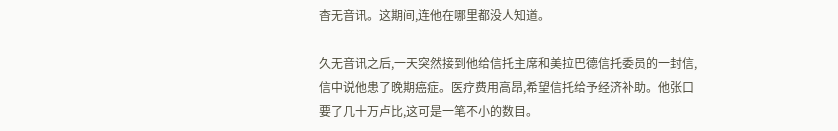杳无音讯。这期间,连他在哪里都没人知道。

久无音讯之后,一天突然接到他给信托主席和美拉巴德信托委员的一封信,信中说他患了晚期癌症。医疗费用高昂,希望信托给予经济补助。他张口要了几十万卢比,这可是一笔不小的数目。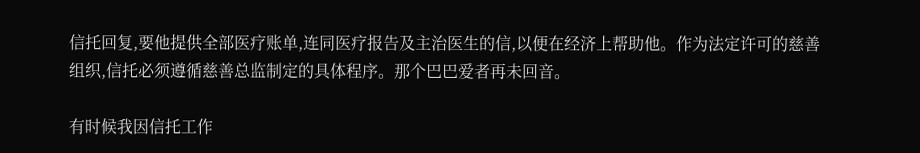信托回复,要他提供全部医疗账单,连同医疗报告及主治医生的信,以便在经济上帮助他。作为法定许可的慈善组织,信托必须遵循慈善总监制定的具体程序。那个巴巴爱者再未回音。

有时候我因信托工作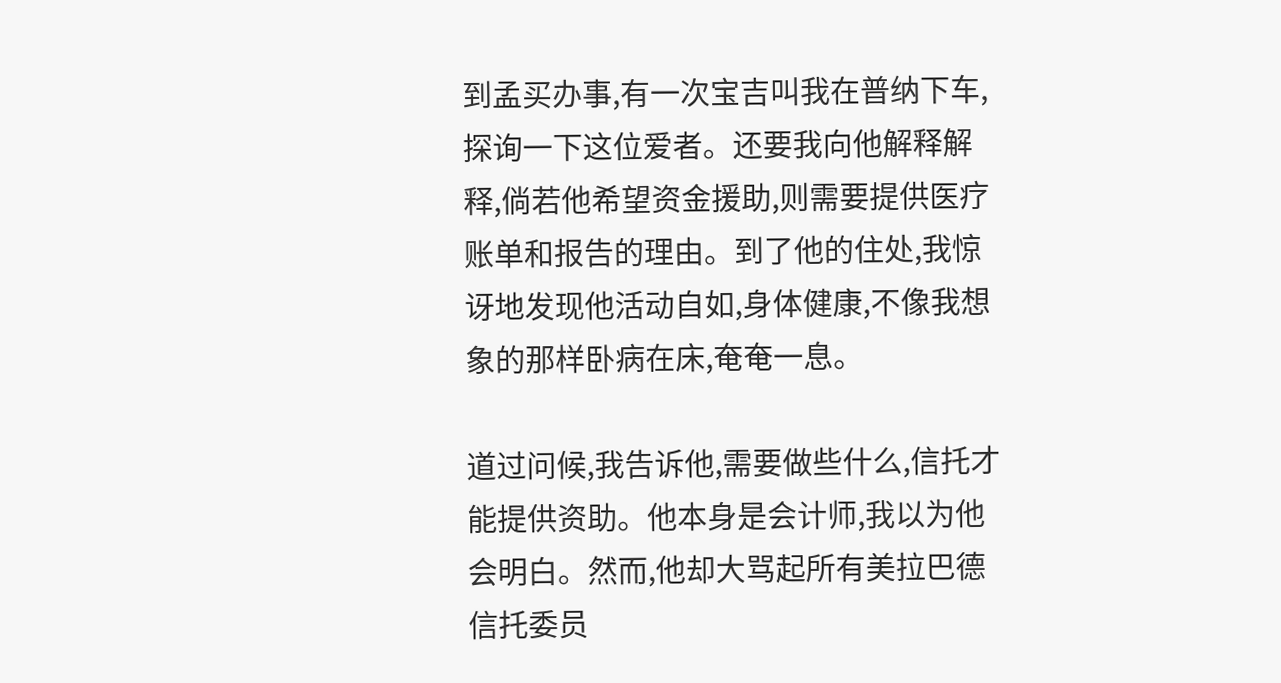到孟买办事,有一次宝吉叫我在普纳下车,探询一下这位爱者。还要我向他解释解释,倘若他希望资金援助,则需要提供医疗账单和报告的理由。到了他的住处,我惊讶地发现他活动自如,身体健康,不像我想象的那样卧病在床,奄奄一息。

道过问候,我告诉他,需要做些什么,信托才能提供资助。他本身是会计师,我以为他会明白。然而,他却大骂起所有美拉巴德信托委员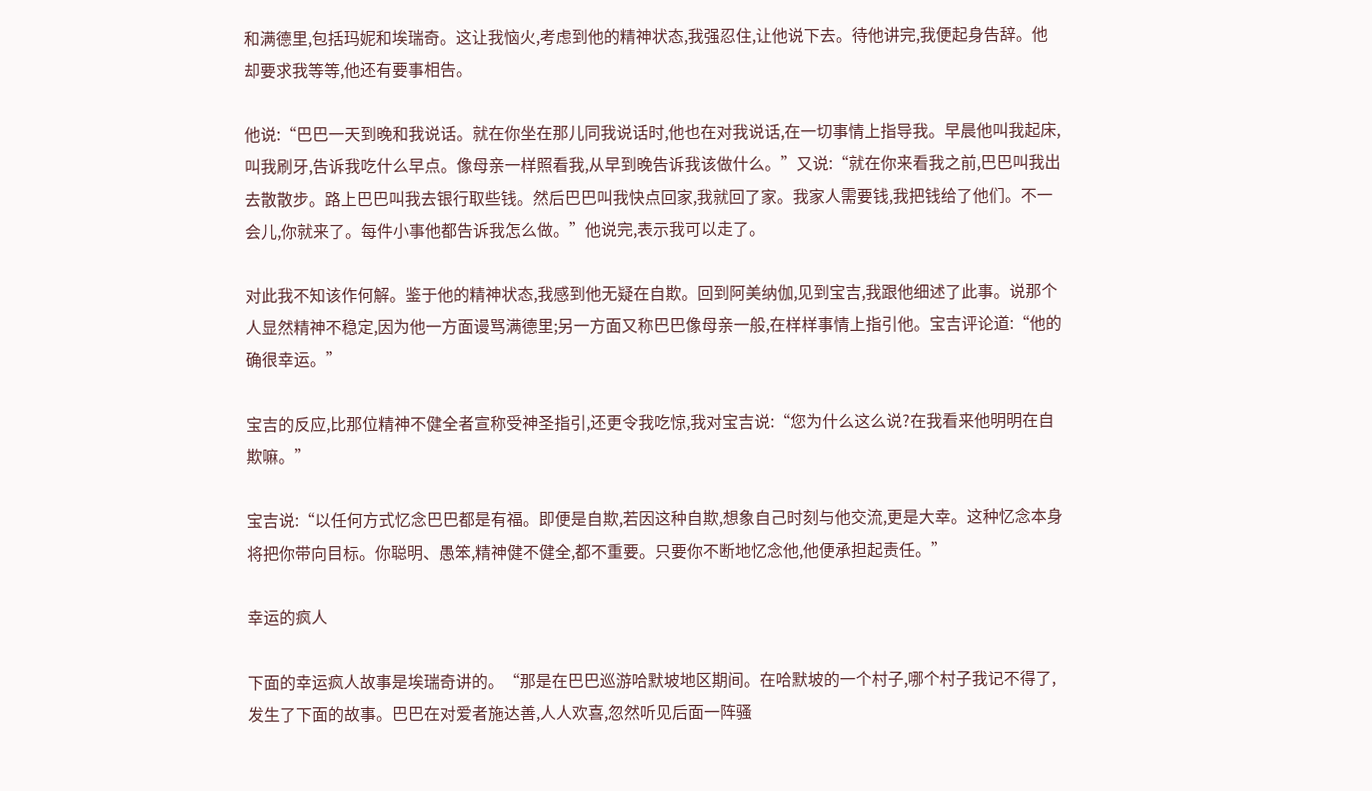和满德里,包括玛妮和埃瑞奇。这让我恼火,考虑到他的精神状态,我强忍住,让他说下去。待他讲完,我便起身告辞。他却要求我等等,他还有要事相告。

他说:“巴巴一天到晚和我说话。就在你坐在那儿同我说话时,他也在对我说话,在一切事情上指导我。早晨他叫我起床,叫我刷牙,告诉我吃什么早点。像母亲一样照看我,从早到晚告诉我该做什么。”又说:“就在你来看我之前,巴巴叫我出去散散步。路上巴巴叫我去银行取些钱。然后巴巴叫我快点回家,我就回了家。我家人需要钱,我把钱给了他们。不一会儿,你就来了。每件小事他都告诉我怎么做。”他说完,表示我可以走了。

对此我不知该作何解。鉴于他的精神状态,我感到他无疑在自欺。回到阿美纳伽,见到宝吉,我跟他细述了此事。说那个人显然精神不稳定,因为他一方面谩骂满德里;另一方面又称巴巴像母亲一般,在样样事情上指引他。宝吉评论道:“他的确很幸运。”

宝吉的反应,比那位精神不健全者宣称受神圣指引,还更令我吃惊,我对宝吉说:“您为什么这么说?在我看来他明明在自欺嘛。”

宝吉说:“以任何方式忆念巴巴都是有福。即便是自欺,若因这种自欺,想象自己时刻与他交流,更是大幸。这种忆念本身将把你带向目标。你聪明、愚笨,精神健不健全,都不重要。只要你不断地忆念他,他便承担起责任。”

幸运的疯人

下面的幸运疯人故事是埃瑞奇讲的。“那是在巴巴巡游哈默坡地区期间。在哈默坡的一个村子,哪个村子我记不得了,发生了下面的故事。巴巴在对爱者施达善,人人欢喜,忽然听见后面一阵骚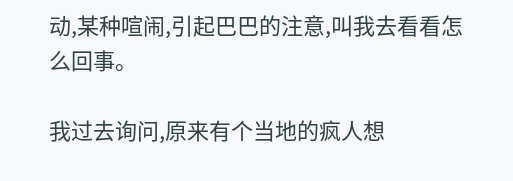动,某种喧闹,引起巴巴的注意,叫我去看看怎么回事。

我过去询问,原来有个当地的疯人想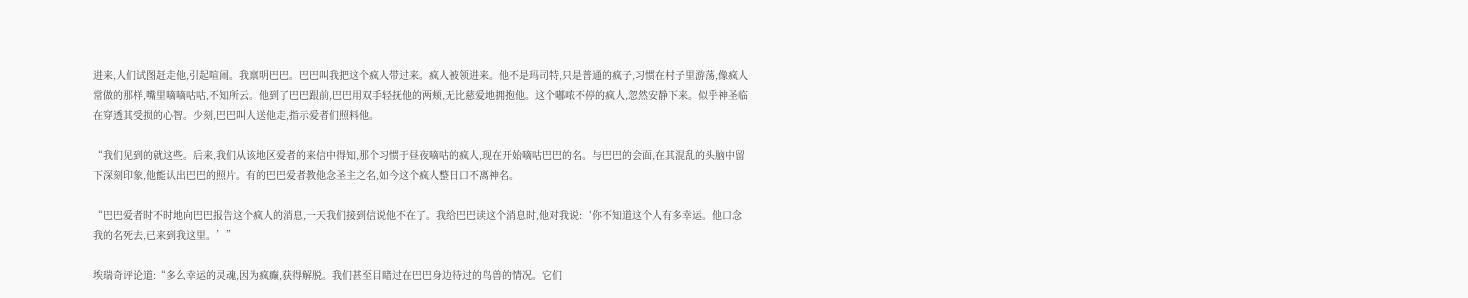进来,人们试图赶走他,引起喧闹。我禀明巴巴。巴巴叫我把这个疯人带过来。疯人被领进来。他不是玛司特,只是普通的疯子,习惯在村子里游荡,像疯人常做的那样,嘴里嘀嘀咕咕,不知所云。他到了巴巴跟前,巴巴用双手轻抚他的两颊,无比慈爱地拥抱他。这个嘟哝不停的疯人,忽然安静下来。似乎神圣临在穿透其受损的心智。少刻,巴巴叫人送他走,指示爱者们照料他。

“我们见到的就这些。后来,我们从该地区爱者的来信中得知,那个习惯于昼夜嘀咕的疯人,现在开始嘀咕巴巴的名。与巴巴的会面,在其混乱的头脑中留下深刻印象,他能认出巴巴的照片。有的巴巴爱者教他念圣主之名,如今这个疯人整日口不离神名。

“巴巴爱者时不时地向巴巴报告这个疯人的消息,一天我们接到信说他不在了。我给巴巴读这个消息时,他对我说:‘你不知道这个人有多幸运。他口念我的名死去,已来到我这里。’”

埃瑞奇评论道:“多么幸运的灵魂,因为疯癫,获得解脱。我们甚至目睹过在巴巴身边待过的鸟兽的情况。它们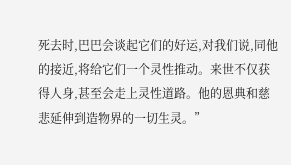死去时,巴巴会谈起它们的好运,对我们说,同他的接近,将给它们一个灵性推动。来世不仅获得人身,甚至会走上灵性道路。他的恩典和慈悲延伸到造物界的一切生灵。”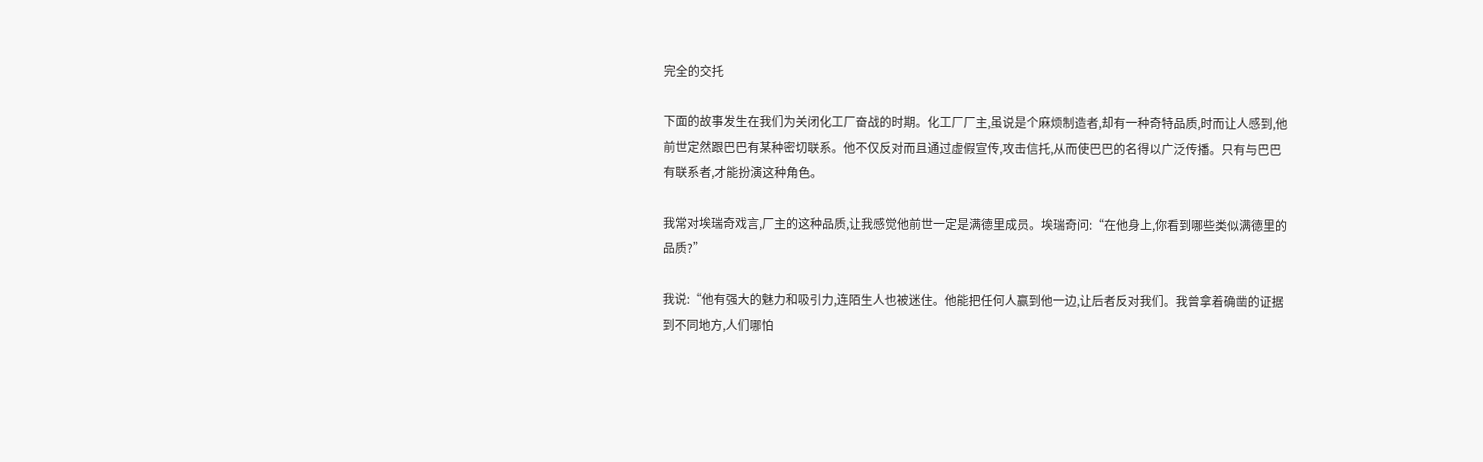完全的交托

下面的故事发生在我们为关闭化工厂奋战的时期。化工厂厂主,虽说是个麻烦制造者,却有一种奇特品质,时而让人感到,他前世定然跟巴巴有某种密切联系。他不仅反对而且通过虚假宣传,攻击信托,从而使巴巴的名得以广泛传播。只有与巴巴有联系者,才能扮演这种角色。

我常对埃瑞奇戏言,厂主的这种品质,让我感觉他前世一定是满德里成员。埃瑞奇问:“在他身上,你看到哪些类似满德里的品质?”

我说:“他有强大的魅力和吸引力,连陌生人也被迷住。他能把任何人赢到他一边,让后者反对我们。我曾拿着确凿的证据到不同地方,人们哪怕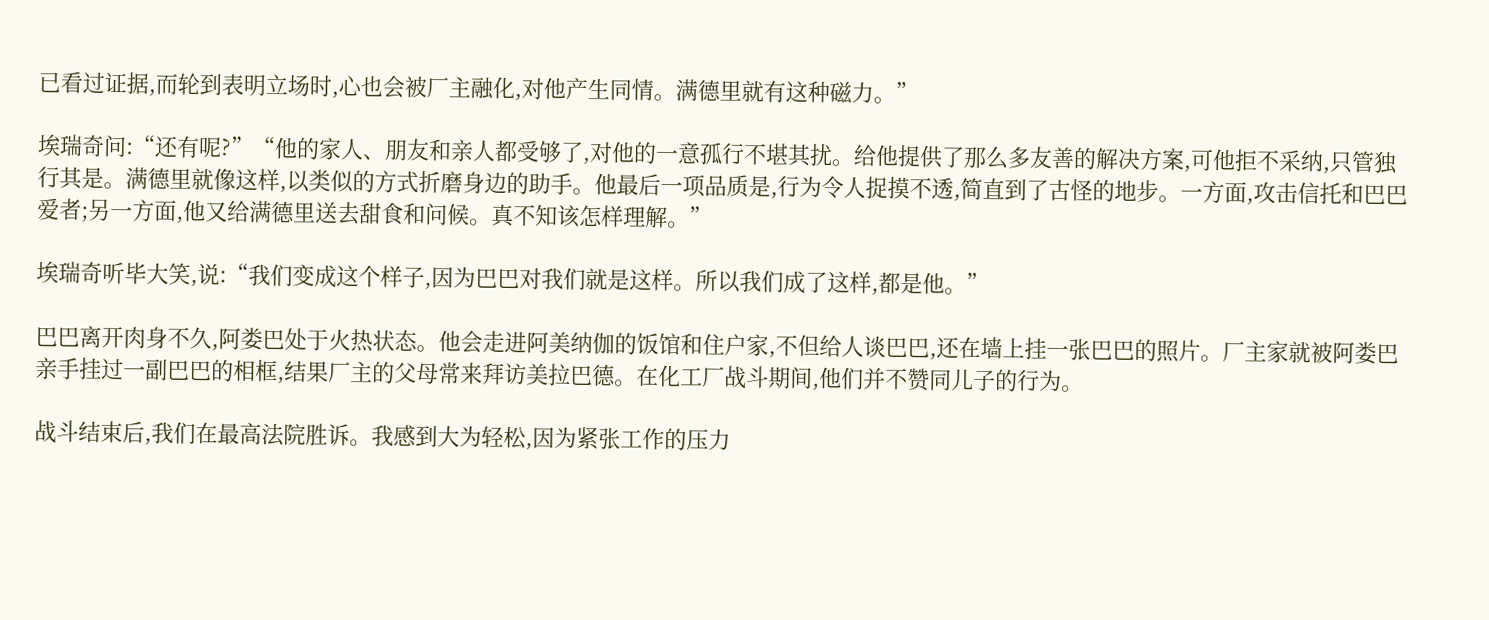已看过证据,而轮到表明立场时,心也会被厂主融化,对他产生同情。满德里就有这种磁力。”

埃瑞奇问:“还有呢?”“他的家人、朋友和亲人都受够了,对他的一意孤行不堪其扰。给他提供了那么多友善的解决方案,可他拒不采纳,只管独行其是。满德里就像这样,以类似的方式折磨身边的助手。他最后一项品质是,行为令人捉摸不透,简直到了古怪的地步。一方面,攻击信托和巴巴爱者;另一方面,他又给满德里送去甜食和问候。真不知该怎样理解。”

埃瑞奇听毕大笑,说:“我们变成这个样子,因为巴巴对我们就是这样。所以我们成了这样,都是他。”

巴巴离开肉身不久,阿娄巴处于火热状态。他会走进阿美纳伽的饭馆和住户家,不但给人谈巴巴,还在墙上挂一张巴巴的照片。厂主家就被阿娄巴亲手挂过一副巴巴的相框,结果厂主的父母常来拜访美拉巴德。在化工厂战斗期间,他们并不赞同儿子的行为。

战斗结束后,我们在最高法院胜诉。我感到大为轻松,因为紧张工作的压力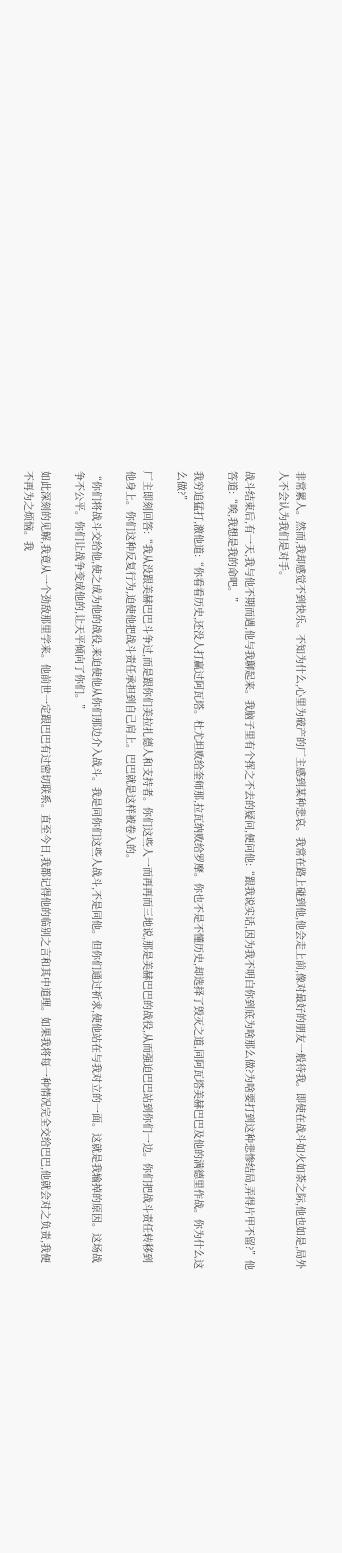非常累人。然而,我却感觉不到快乐。不知为什么,心里为破产的厂主感到某种悲哀。我常在路上碰到他,他会走上前,像对最好的朋友一般待我。即使在战斗如火如荼之际,他也如是,局外人不会认为我们是对手。

战斗结束后,有一天,我与他不期而遇,他与我聊起来。我脑子里有个挥之不去的疑问,便问他:“跟我说实话,因为我不明白你到底为啥那么做?为啥要打到这种悲惨结局,弄得片甲不留?”他答道:“唉,我想是我的命吧。”

我穷追猛打,激他道:“你看看历史,还没人打赢过阿瓦塔。杜尤坦败给奎师那,拉瓦纳败给罗摩。你也不是不懂历史,却选择了毁灭之道,同阿瓦塔美赫巴巴及他的满德里作战。你为什么这么做?”

厂主即刻回答:“我从没跟美赫巴巴斗争过,而是跟你们美拉扎德人和支持者。你们这些人一而再再而三地说,那是美赫巴巴的战役,从而强迫巴巴站到你们一边。你们把战斗责任转移到他身上。你们这种反复行为,迫使他把战斗责任承担到自己肩上。巴巴就是这样被卷入的。

“你们将战斗交给他,使之成为他的战役,来迫使他从你们那边介入战斗。我是同你们这些人战斗,不是同他。但你们通过祈求,使他站在与我对立的一面。这就是我输掉的原因。这场战争不公平。你们让战争变成他的,让天平倾向了你们。”

如此深刻的见解,我竟从一个劲敌那里学来。他前世一定跟巴巴有过密切联系。直至今日,我都记得他的临别之言和其中道理。如果我将每一种情况完全交给巴巴,他就会对之负责,我便不再为之烦恼。我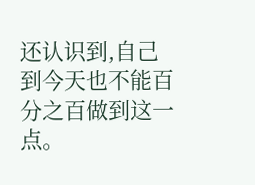还认识到,自己到今天也不能百分之百做到这一点。